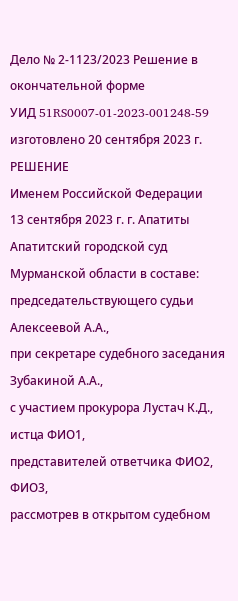Дело № 2-1123/2023 Решение в окончательной форме
УИД 51RS0007-01-2023-001248-59 изготовлено 20 сентября 2023 г.
РЕШЕНИЕ
Именем Российской Федерации
13 сентября 2023 г. г. Апатиты
Апатитский городской суд Мурманской области в составе:
председательствующего судьи Алексеевой А.А.,
при секретаре судебного заседания Зубакиной А.А.,
с участием прокурора Лустач К.Д.,
истца ФИО1,
представителей ответчика ФИО2, ФИО3,
рассмотрев в открытом судебном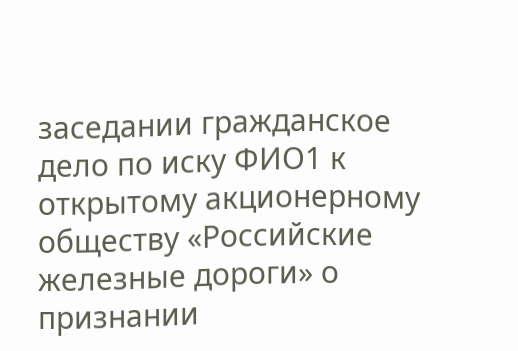заседании гражданское дело по иску ФИО1 к открытому акционерному обществу «Российские железные дороги» о признании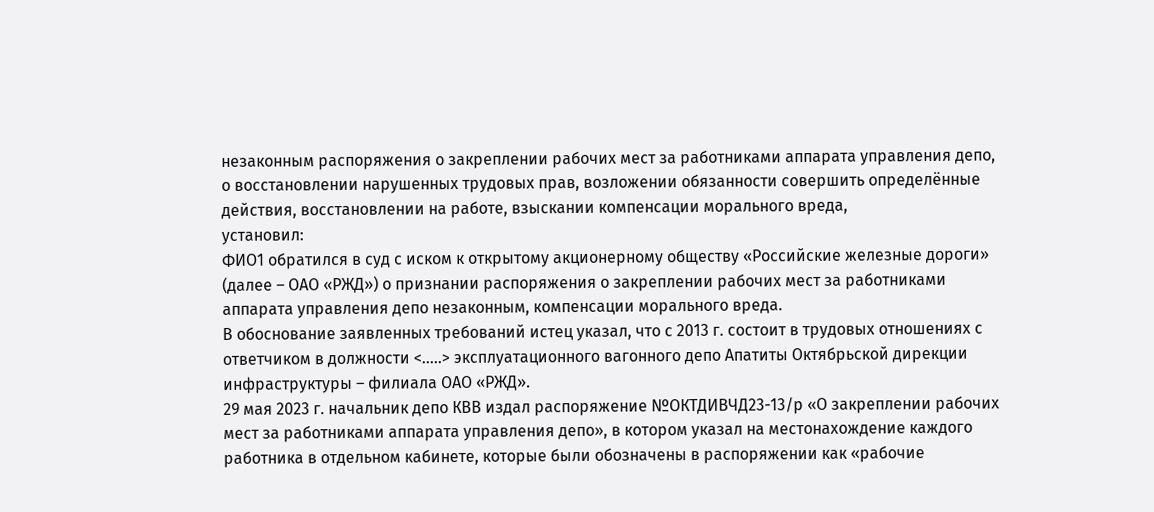незаконным распоряжения о закреплении рабочих мест за работниками аппарата управления депо, о восстановлении нарушенных трудовых прав, возложении обязанности совершить определённые действия, восстановлении на работе, взыскании компенсации морального вреда,
установил:
ФИО1 обратился в суд с иском к открытому акционерному обществу «Российские железные дороги» (далее – ОАО «РЖД») о признании распоряжения о закреплении рабочих мест за работниками аппарата управления депо незаконным, компенсации морального вреда.
В обоснование заявленных требований истец указал, что с 2013 г. состоит в трудовых отношениях с ответчиком в должности <.....> эксплуатационного вагонного депо Апатиты Октябрьской дирекции инфраструктуры – филиала ОАО «РЖД».
29 мая 2023 г. начальник депо КВВ издал распоряжение №ОКТДИВЧД23-13/р «О закреплении рабочих мест за работниками аппарата управления депо», в котором указал на местонахождение каждого работника в отдельном кабинете, которые были обозначены в распоряжении как «рабочие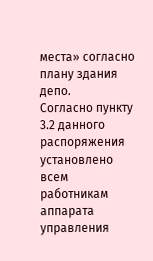места» согласно плану здания депо.
Согласно пункту 3.2 данного распоряжения установлено всем работникам аппарата управления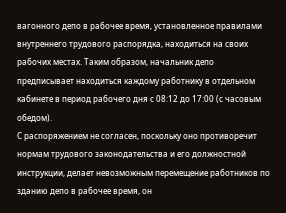вагонного депо в рабочее время, установленное правилами внутреннего трудового распорядка, находиться на своих рабочих местах. Таким образом, начальник депо предписывает находиться каждому работнику в отдельном кабинете в период рабочего дня с 08:12 до 17:00 (с часовым обедом).
С распоряжением не согласен, поскольку оно противоречит нормам трудового законодательства и его должностной инструкции, делает невозможным перемещение работников по зданию депо в рабочее время, он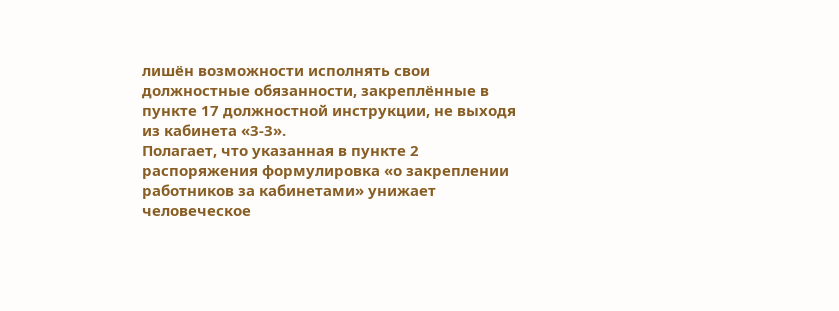лишён возможности исполнять свои должностные обязанности, закреплённые в пункте 17 должностной инструкции, не выходя из кабинета «3-3».
Полагает, что указанная в пункте 2 распоряжения формулировка «о закреплении работников за кабинетами» унижает человеческое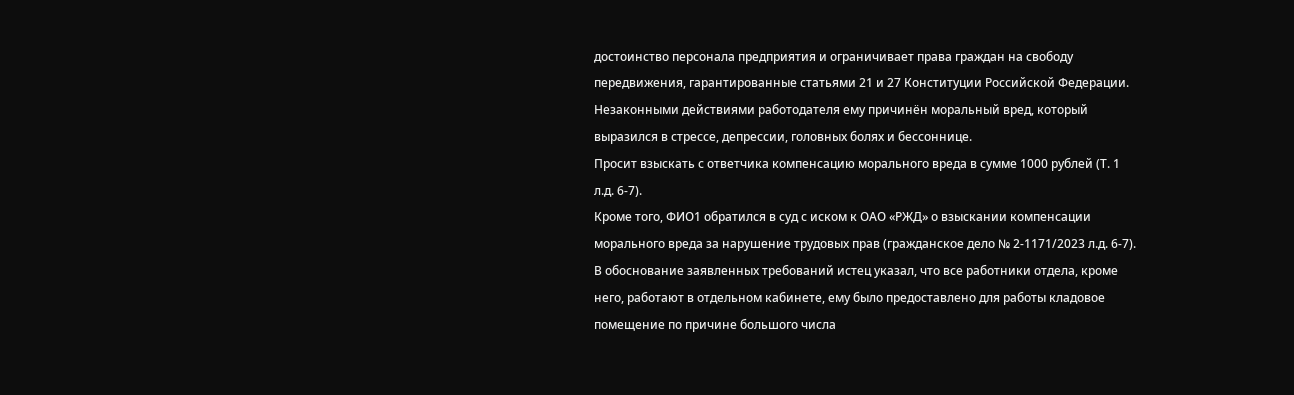достоинство персонала предприятия и ограничивает права граждан на свободу передвижения, гарантированные статьями 21 и 27 Конституции Российской Федерации.
Незаконными действиями работодателя ему причинён моральный вред, который выразился в стрессе, депрессии, головных болях и бессоннице.
Просит взыскать с ответчика компенсацию морального вреда в сумме 1000 рублей (Т. 1 л.д. 6-7).
Кроме того, ФИО1 обратился в суд с иском к ОАО «РЖД» о взыскании компенсации морального вреда за нарушение трудовых прав (гражданское дело № 2-1171/2023 л.д. 6-7).
В обоснование заявленных требований истец указал, что все работники отдела, кроме него, работают в отдельном кабинете, ему было предоставлено для работы кладовое помещение по причине большого числа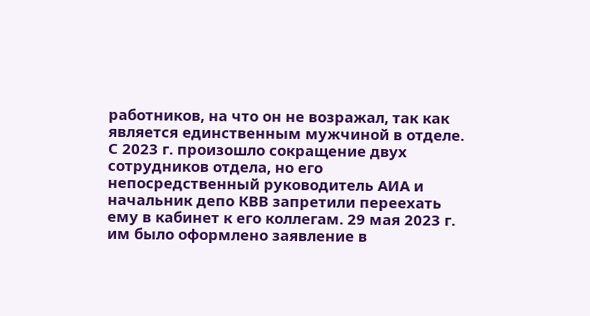работников, на что он не возражал, так как является единственным мужчиной в отделе. С 2023 г. произошло сокращение двух сотрудников отдела, но его непосредственный руководитель АИА и начальник депо КВВ запретили переехать ему в кабинет к его коллегам. 29 мая 2023 г. им было оформлено заявление в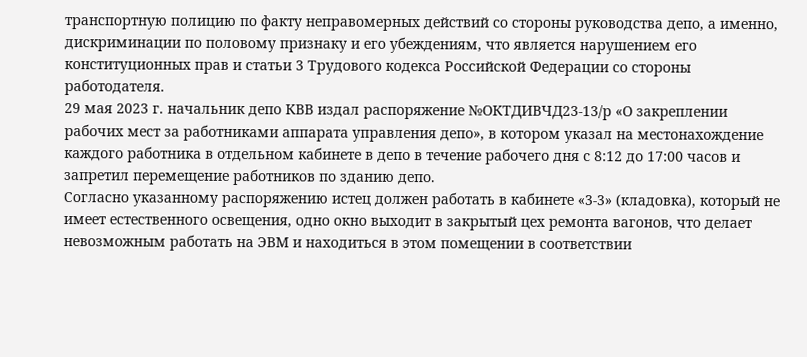транспортную полицию по факту неправомерных действий со стороны руководства депо, а именно, дискриминации по половому признаку и его убеждениям, что является нарушением его конституционных прав и статьи 3 Трудового кодекса Российской Федерации со стороны работодателя.
29 мая 2023 г. начальник депо КВВ издал распоряжение №ОКТДИВЧД23-13/р «О закреплении рабочих мест за работниками аппарата управления депо», в котором указал на местонахождение каждого работника в отдельном кабинете в депо в течение рабочего дня с 8:12 до 17:00 часов и запретил перемещение работников по зданию депо.
Согласно указанному распоряжению истец должен работать в кабинете «3-3» (кладовка), который не имеет естественного освещения, одно окно выходит в закрытый цех ремонта вагонов, что делает невозможным работать на ЭВМ и находиться в этом помещении в соответствии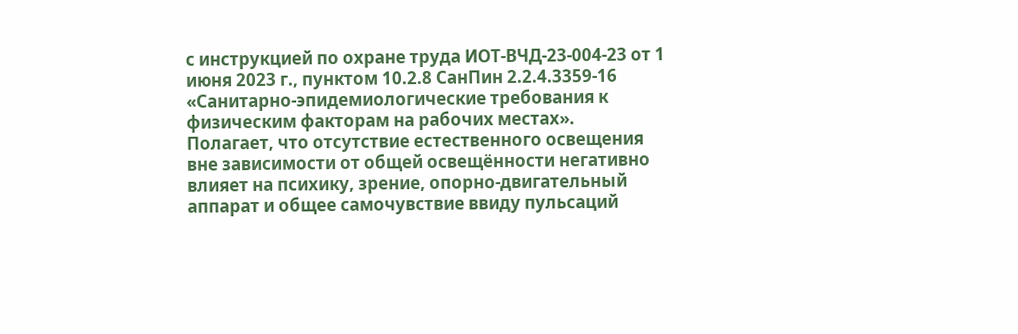с инструкцией по охране труда ИОТ-ВЧД-23-004-23 от 1 июня 2023 г., пунктом 10.2.8 СанПин 2.2.4.3359-16 «Санитарно-эпидемиологические требования к физическим факторам на рабочих местах».
Полагает, что отсутствие естественного освещения вне зависимости от общей освещённости негативно влияет на психику, зрение, опорно-двигательный аппарат и общее самочувствие ввиду пульсаций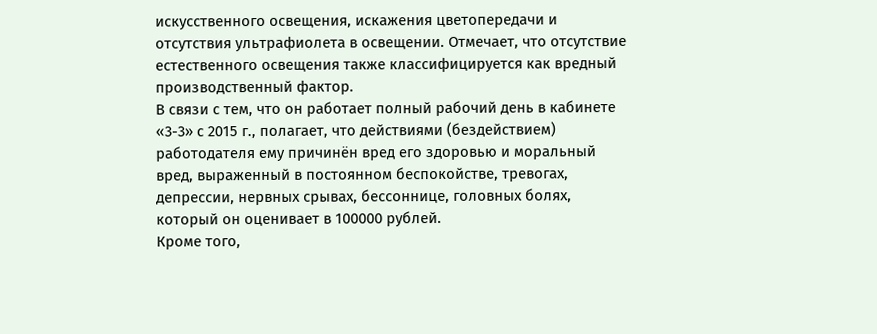искусственного освещения, искажения цветопередачи и отсутствия ультрафиолета в освещении. Отмечает, что отсутствие естественного освещения также классифицируется как вредный производственный фактор.
В связи с тем, что он работает полный рабочий день в кабинете «3-3» с 2015 г., полагает, что действиями (бездействием) работодателя ему причинён вред его здоровью и моральный вред, выраженный в постоянном беспокойстве, тревогах, депрессии, нервных срывах, бессоннице, головных болях, который он оценивает в 100000 рублей.
Кроме того,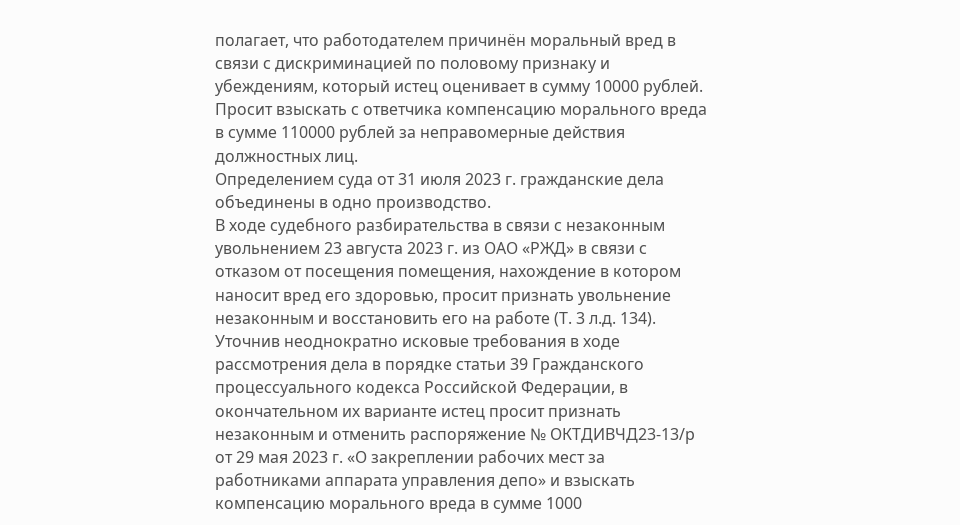полагает, что работодателем причинён моральный вред в связи с дискриминацией по половому признаку и убеждениям, который истец оценивает в сумму 10000 рублей.
Просит взыскать с ответчика компенсацию морального вреда в сумме 110000 рублей за неправомерные действия должностных лиц.
Определением суда от 31 июля 2023 г. гражданские дела объединены в одно производство.
В ходе судебного разбирательства в связи с незаконным увольнением 23 августа 2023 г. из ОАО «РЖД» в связи с отказом от посещения помещения, нахождение в котором наносит вред его здоровью, просит признать увольнение незаконным и восстановить его на работе (Т. 3 л.д. 134).
Уточнив неоднократно исковые требования в ходе рассмотрения дела в порядке статьи 39 Гражданского процессуального кодекса Российской Федерации, в окончательном их варианте истец просит признать незаконным и отменить распоряжение № ОКТДИВЧД23-13/р от 29 мая 2023 г. «О закреплении рабочих мест за работниками аппарата управления депо» и взыскать компенсацию морального вреда в сумме 1000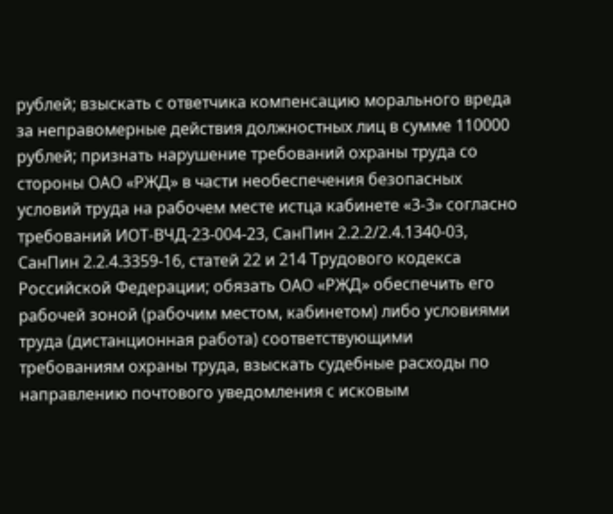рублей; взыскать с ответчика компенсацию морального вреда за неправомерные действия должностных лиц в сумме 110000 рублей; признать нарушение требований охраны труда со стороны ОАО «РЖД» в части необеспечения безопасных условий труда на рабочем месте истца кабинете «3-3» согласно требований ИОТ-ВЧД-23-004-23, СанПин 2.2.2/2.4.1340-03, СанПин 2.2.4.3359-16, статей 22 и 214 Трудового кодекса Российской Федерации; обязать ОАО «РЖД» обеспечить его рабочей зоной (рабочим местом, кабинетом) либо условиями труда (дистанционная работа) соответствующими требованиям охраны труда, взыскать судебные расходы по направлению почтового уведомления с исковым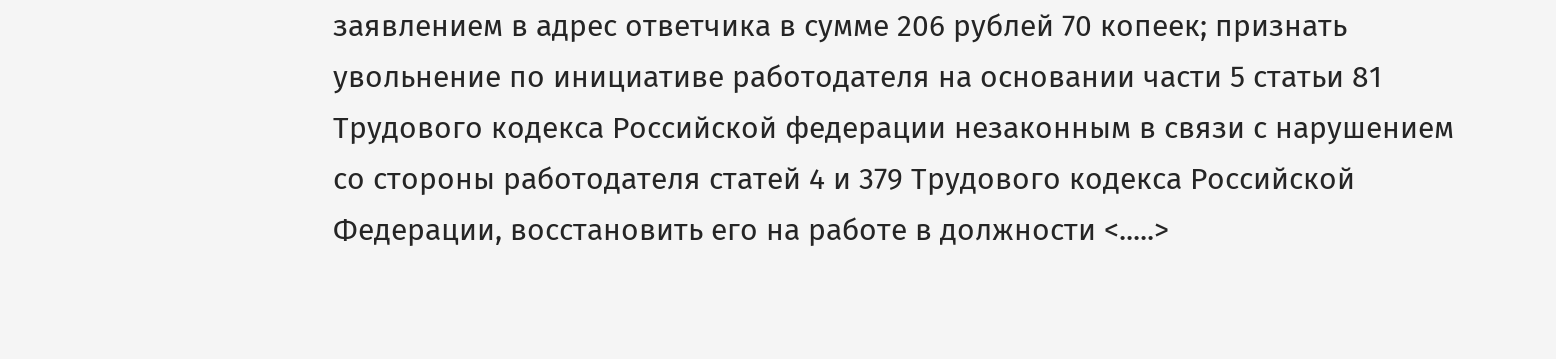заявлением в адрес ответчика в сумме 206 рублей 70 копеек; признать увольнение по инициативе работодателя на основании части 5 статьи 81 Трудового кодекса Российской федерации незаконным в связи с нарушением со стороны работодателя статей 4 и 379 Трудового кодекса Российской Федерации, восстановить его на работе в должности <.....>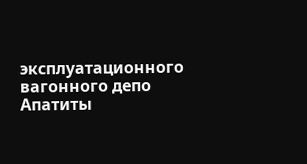эксплуатационного вагонного депо Апатиты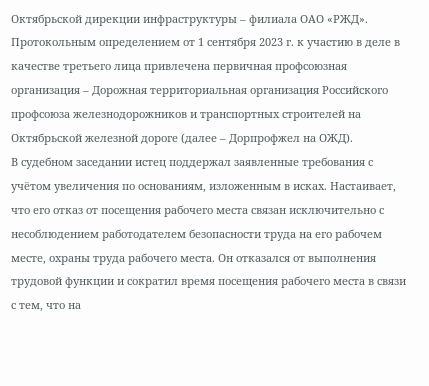Октябрьской дирекции инфраструктуры – филиала ОАО «РЖД».
Протокольным определением от 1 сентября 2023 г. к участию в деле в качестве третьего лица привлечена первичная профсоюзная организация – Дорожная территориальная организация Российского профсоюза железнодорожников и транспортных строителей на Октябрьской железной дороге (далее – Дорпрофжел на ОЖД).
В судебном заседании истец поддержал заявленные требования с учётом увеличения по основаниям, изложенным в исках. Настаивает, что его отказ от посещения рабочего места связан исключительно с несоблюдением работодателем безопасности труда на его рабочем месте, охраны труда рабочего места. Он отказался от выполнения трудовой функции и сократил время посещения рабочего места в связи с тем, что на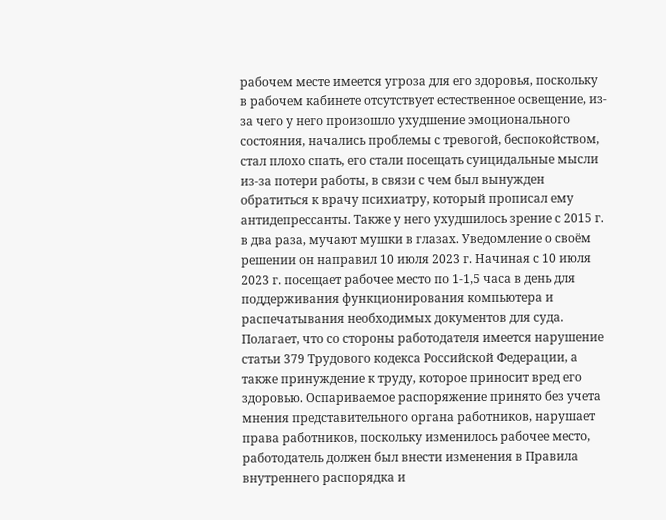рабочем месте имеется угроза для его здоровья, поскольку в рабочем кабинете отсутствует естественное освещение, из-за чего у него произошло ухудшение эмоционального состояния, начались проблемы с тревогой, беспокойством, стал плохо спать, его стали посещать суицидальные мысли из-за потери работы, в связи с чем был вынужден обратиться к врачу психиатру, который прописал ему антидепрессанты. Также у него ухудшилось зрение с 2015 г. в два раза, мучают мушки в глазах. Уведомление о своём решении он направил 10 июля 2023 г. Начиная с 10 июля 2023 г. посещает рабочее место по 1-1,5 часа в день для поддерживания функционирования компьютера и распечатывания необходимых документов для суда. Полагает, что со стороны работодателя имеется нарушение статьи 379 Трудового кодекса Российской Федерации, а также принуждение к труду, которое приносит вред его здоровью. Оспариваемое распоряжение принято без учета мнения представительного органа работников, нарушает права работников, поскольку изменилось рабочее место, работодатель должен был внести изменения в Правила внутреннего распорядка и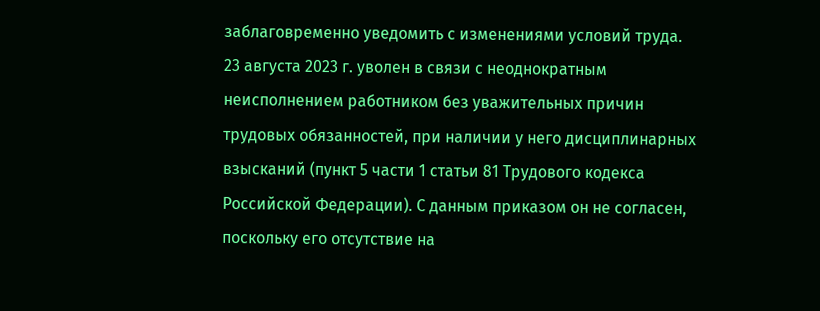заблаговременно уведомить с изменениями условий труда.
23 августа 2023 г. уволен в связи с неоднократным неисполнением работником без уважительных причин трудовых обязанностей, при наличии у него дисциплинарных взысканий (пункт 5 части 1 статьи 81 Трудового кодекса Российской Федерации). С данным приказом он не согласен, поскольку его отсутствие на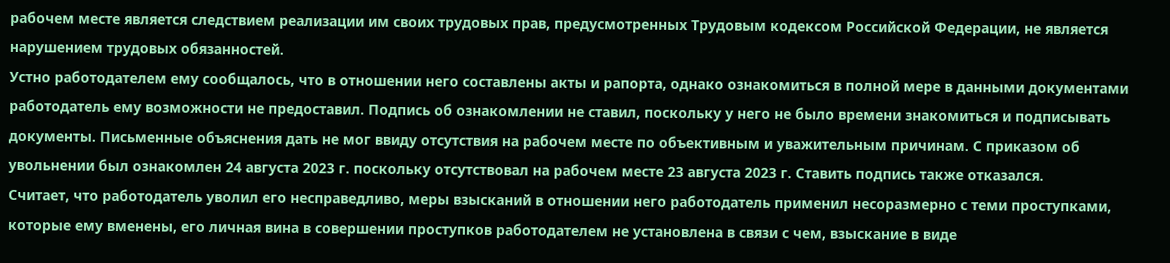рабочем месте является следствием реализации им своих трудовых прав, предусмотренных Трудовым кодексом Российской Федерации, не является нарушением трудовых обязанностей.
Устно работодателем ему сообщалось, что в отношении него составлены акты и рапорта, однако ознакомиться в полной мере в данными документами работодатель ему возможности не предоставил. Подпись об ознакомлении не ставил, поскольку у него не было времени знакомиться и подписывать документы. Письменные объяснения дать не мог ввиду отсутствия на рабочем месте по объективным и уважительным причинам. С приказом об увольнении был ознакомлен 24 августа 2023 г. поскольку отсутствовал на рабочем месте 23 августа 2023 г. Ставить подпись также отказался.
Считает, что работодатель уволил его несправедливо, меры взысканий в отношении него работодатель применил несоразмерно с теми проступками, которые ему вменены, его личная вина в совершении проступков работодателем не установлена в связи с чем, взыскание в виде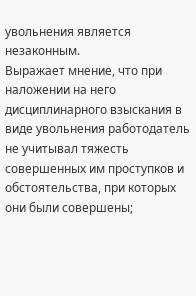увольнения является незаконным.
Выражает мнение, что при наложении на него дисциплинарного взыскания в виде увольнения работодатель не учитывал тяжесть совершенных им проступков и обстоятельства, при которых они были совершены;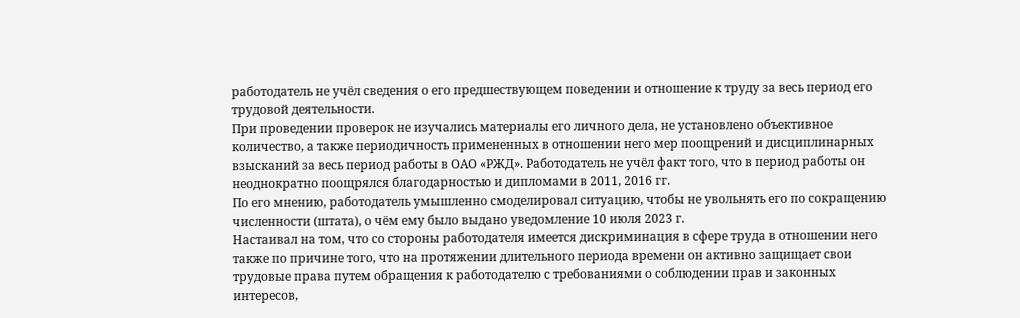работодатель не учёл сведения о его предшествующем поведении и отношение к труду за весь период его трудовой деятельности.
При проведении проверок не изучались материалы его личного дела, не установлено объективное количество, а также периодичность примененных в отношении него мер поощрений и дисциплинарных взысканий за весь период работы в ОАО «РЖД». Работодатель не учёл факт того, что в период работы он неоднократно поощрялся благодарностью и дипломами в 2011, 2016 гг.
По его мнению, работодатель умышленно смоделировал ситуацию, чтобы не увольнять его по сокращению численности (штата), о чём ему было выдано уведомление 10 июля 2023 г.
Настаивал на том, что со стороны работодателя имеется дискриминация в сфере труда в отношении него также по причине того, что на протяжении длительного периода времени он активно защищает свои трудовые права путем обращения к работодателю с требованиями о соблюдении прав и законных интересов,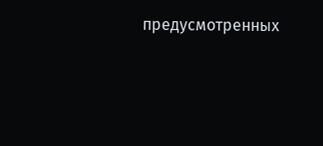предусмотренных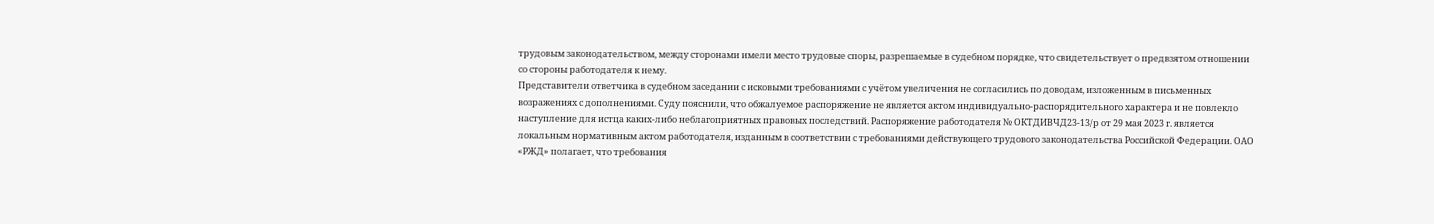трудовым законодательством, между сторонами имели место трудовые споры, разрешаемые в судебном порядке, что свидетельствует о предвзятом отношении со стороны работодателя к нему.
Представители ответчика в судебном заседании с исковыми требованиями с учётом увеличения не согласились по доводам, изложенным в письменных возражениях с дополнениями. Суду пояснили, что обжалуемое распоряжение не является актом индивидуально-распорядительного характера и не повлекло наступление для истца каких-либо неблагоприятных правовых последствий. Распоряжение работодателя № ОКТДИВЧД23-13/р от 29 мая 2023 г. является локальным нормативным актом работодателя, изданным в соответствии с требованиями действующего трудового законодательства Российской Федерации. ОАО «РЖД» полагает, что требования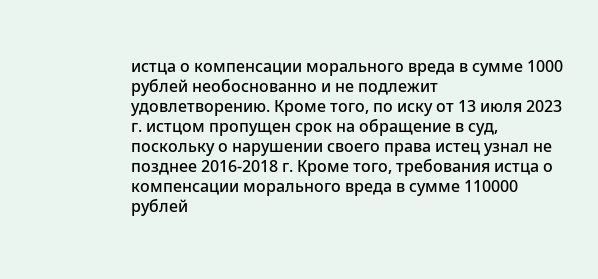истца о компенсации морального вреда в сумме 1000 рублей необоснованно и не подлежит удовлетворению. Кроме того, по иску от 13 июля 2023 г. истцом пропущен срок на обращение в суд, поскольку о нарушении своего права истец узнал не позднее 2016-2018 г. Кроме того, требования истца о компенсации морального вреда в сумме 110000 рублей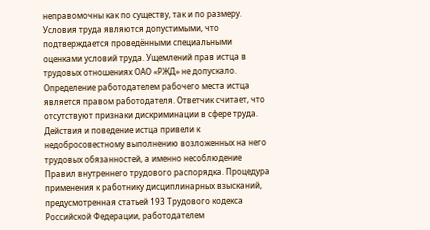неправомочны как по существу, так и по размеру. Условия труда являются допустимыми, что подтверждается проведёнными специальными оценками условий труда. Ущемлений прав истца в трудовых отношениях ОАО «РЖД» не допускало. Определение работодателем рабочего места истца является правом работодателя. Ответчик считает, что отсутствуют признаки дискриминации в сфере труда. Действия и поведение истца привели к недобросовестному выполнению возложенных на него трудовых обязанностей, а именно несоблюдение Правил внутреннего трудового распорядка. Процедура применения к работнику дисциплинарных взысканий, предусмотренная статьей 193 Трудового кодекса Российской Федерации, работодателем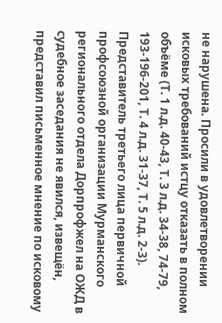не нарушена. Просили в удовлетворении исковых требований истцу отказать в полном объёме (Т. 1 л.д. 40-43, Т. 3 л.д. 34-38, 74-79, 193-196-201, Т. 4 л.д. 31-37, Т. 5 л.д. 2-3).
Представитель третьего лица первичной профсоюзной организации Мурманского регионального отдела Дорпрофжел на ОЖД в судебное заседания не явился, извещён, представил письменное мнение по исковому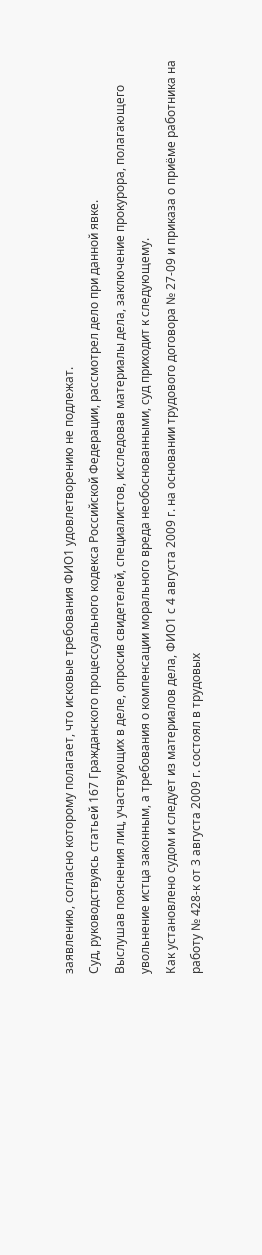заявлению, согласно которому полагает, что исковые требования ФИО1 удовлетворению не подлежат.
Суд, руководствуясь статьей 167 Гражданского процессуального кодекса Российской Федерации, рассмотрел дело при данной явке.
Выслушав пояснения лиц, участвующих в деле, опросив свидетелей, специалистов, исследовав материалы дела, заключение прокурора, полагающего увольнение истца законным, а требования о компенсации морального вреда необоснованными, суд приходит к следующему.
Как установлено судом и следует из материалов дела, ФИО1 с 4 августа 2009 г. на основании трудового договора № 27-09 и приказа о приёме работника на работу № 428-к от 3 августа 2009 г. состоял в трудовых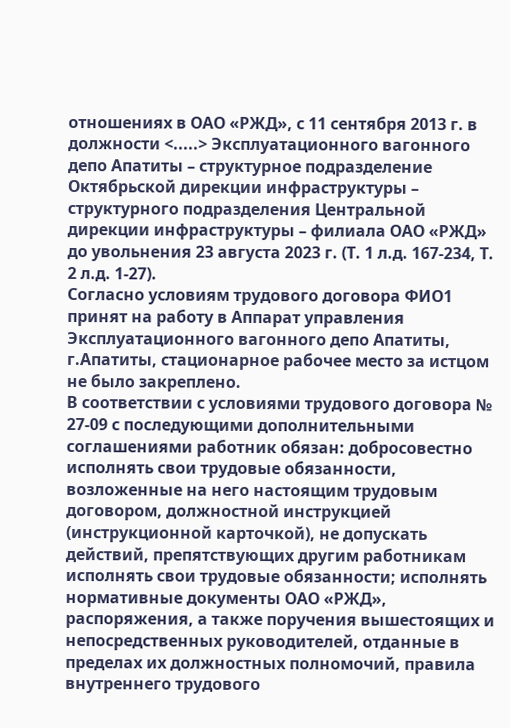отношениях в ОАО «РЖД», с 11 сентября 2013 г. в должности <.....> Эксплуатационного вагонного депо Апатиты – структурное подразделение Октябрьской дирекции инфраструктуры – структурного подразделения Центральной дирекции инфраструктуры – филиала ОАО «РЖД» до увольнения 23 августа 2023 г. (Т. 1 л.д. 167-234, Т. 2 л.д. 1-27).
Согласно условиям трудового договора ФИО1 принят на работу в Аппарат управления Эксплуатационного вагонного депо Апатиты, г.Апатиты, стационарное рабочее место за истцом не было закреплено.
В соответствии с условиями трудового договора № 27-09 с последующими дополнительными соглашениями работник обязан: добросовестно исполнять свои трудовые обязанности, возложенные на него настоящим трудовым договором, должностной инструкцией (инструкционной карточкой), не допускать действий, препятствующих другим работникам исполнять свои трудовые обязанности; исполнять нормативные документы ОАО «РЖД», распоряжения, а также поручения вышестоящих и непосредственных руководителей, отданные в пределах их должностных полномочий, правила внутреннего трудового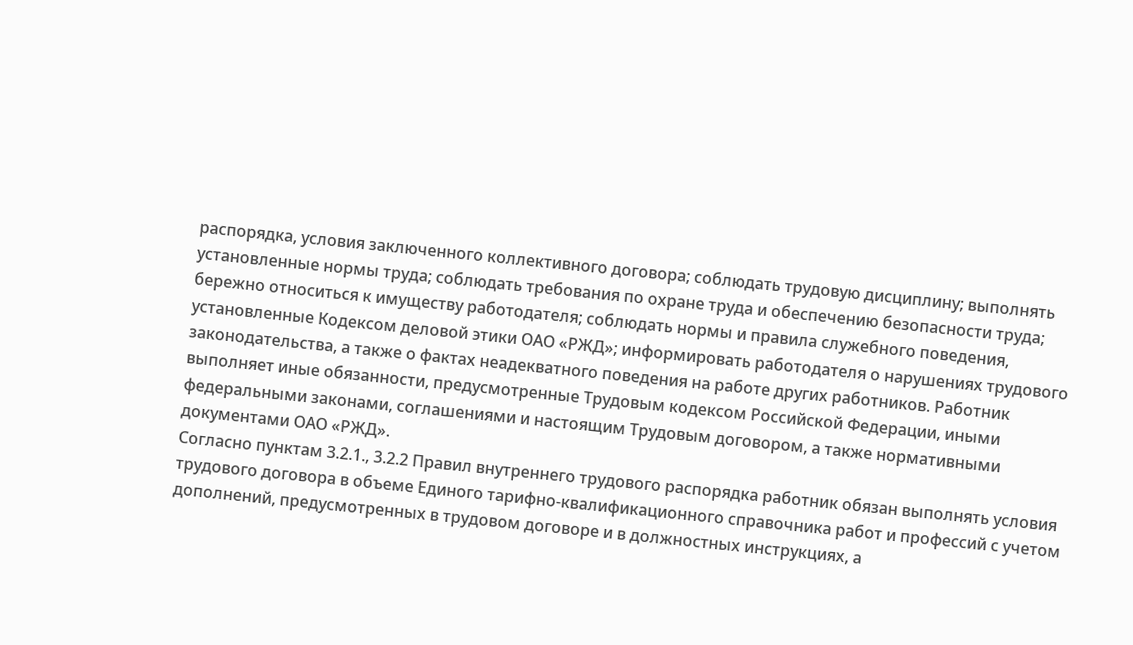распорядка, условия заключенного коллективного договора; соблюдать трудовую дисциплину; выполнять установленные нормы труда; соблюдать требования по охране труда и обеспечению безопасности труда; бережно относиться к имуществу работодателя; соблюдать нормы и правила служебного поведения, установленные Кодексом деловой этики ОАО «РЖД»; информировать работодателя о нарушениях трудового законодательства, а также о фактах неадекватного поведения на работе других работников. Работник выполняет иные обязанности, предусмотренные Трудовым кодексом Российской Федерации, иными федеральными законами, соглашениями и настоящим Трудовым договором, а также нормативными документами ОАО «РЖД».
Согласно пунктам 3.2.1., 3.2.2 Правил внутреннего трудового распорядка работник обязан выполнять условия трудового договора в объеме Единого тарифно-квалификационного справочника работ и профессий с учетом дополнений, предусмотренных в трудовом договоре и в должностных инструкциях, а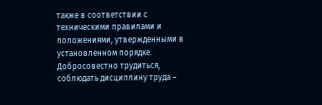также в соответствии с техническими правилами и положениями, утвержденными в установленном порядке. Добросовестно трудиться, соблюдать дисциплину труда –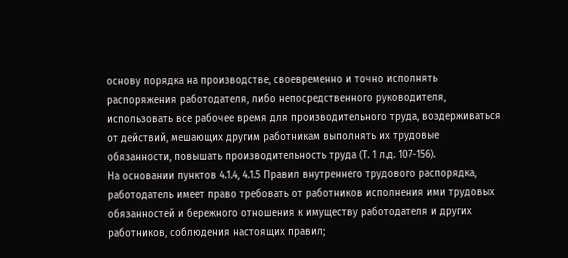основу порядка на производстве, своевременно и точно исполнять распоряжения работодателя, либо непосредственного руководителя, использовать все рабочее время для производительного труда, воздерживаться от действий, мешающих другим работникам выполнять их трудовые обязанности, повышать производительность труда (Т. 1 л.д. 107-156).
На основании пунктов 4.1.4, 4.1.5 Правил внутреннего трудового распорядка, работодатель имеет право требовать от работников исполнения ими трудовых обязанностей и бережного отношения к имуществу работодателя и других работников, соблюдения настоящих правил;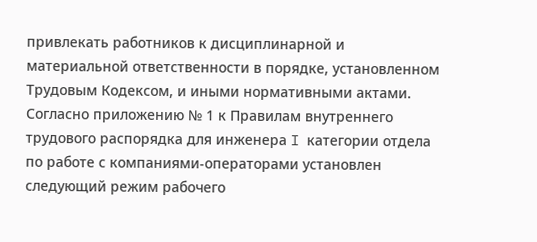привлекать работников к дисциплинарной и материальной ответственности в порядке, установленном Трудовым Кодексом, и иными нормативными актами.
Согласно приложению № 1 к Правилам внутреннего трудового распорядка для инженера I категории отдела по работе с компаниями-операторами установлен следующий режим рабочего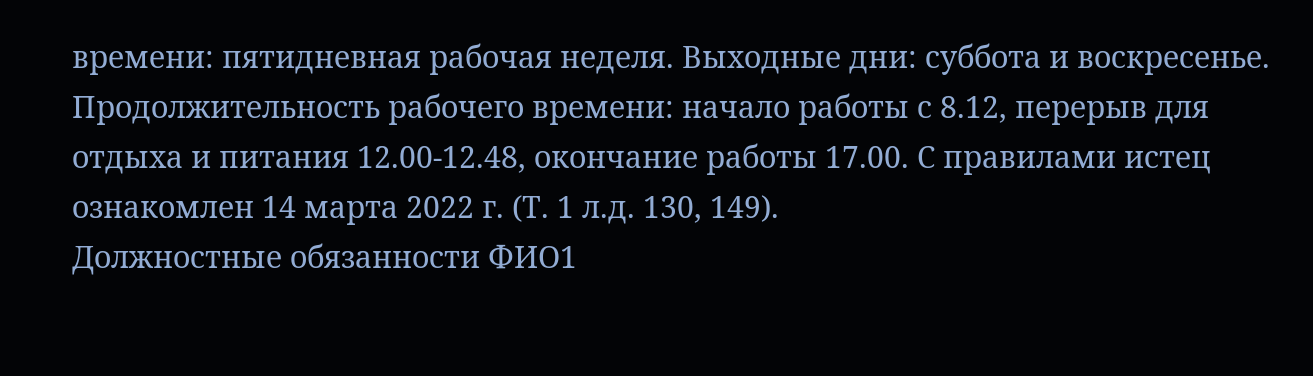времени: пятидневная рабочая неделя. Выходные дни: суббота и воскресенье. Продолжительность рабочего времени: начало работы с 8.12, перерыв для отдыха и питания 12.00-12.48, окончание работы 17.00. С правилами истец ознакомлен 14 марта 2022 г. (Т. 1 л.д. 130, 149).
Должностные обязанности ФИО1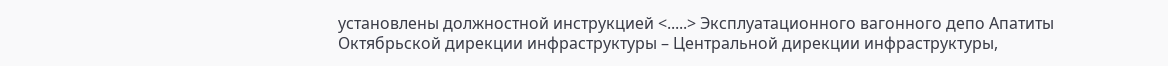установлены должностной инструкцией <.....> Эксплуатационного вагонного депо Апатиты Октябрьской дирекции инфраструктуры – Центральной дирекции инфраструктуры,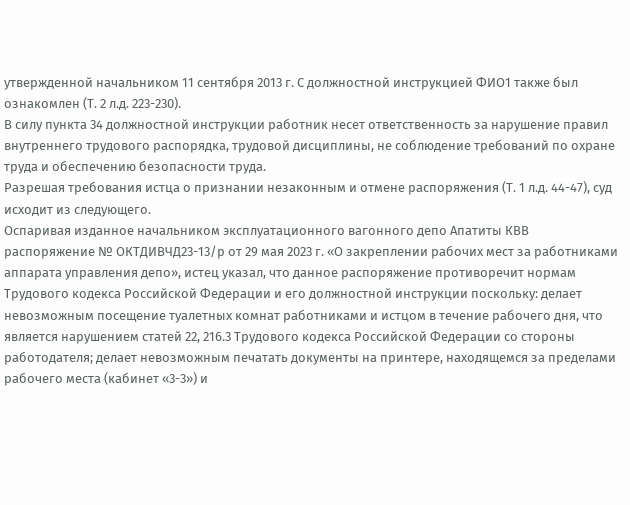утвержденной начальником 11 сентября 2013 г. С должностной инструкцией ФИО1 также был ознакомлен (Т. 2 л.д. 223-230).
В силу пункта 34 должностной инструкции работник несет ответственность за нарушение правил внутреннего трудового распорядка, трудовой дисциплины, не соблюдение требований по охране труда и обеспечению безопасности труда.
Разрешая требования истца о признании незаконным и отмене распоряжения (Т. 1 л.д. 44-47), суд исходит из следующего.
Оспаривая изданное начальником эксплуатационного вагонного депо Апатиты КВВ распоряжение № ОКТДИВЧД23-13/р от 29 мая 2023 г. «О закреплении рабочих мест за работниками аппарата управления депо», истец указал, что данное распоряжение противоречит нормам Трудового кодекса Российской Федерации и его должностной инструкции поскольку: делает невозможным посещение туалетных комнат работниками и истцом в течение рабочего дня, что является нарушением статей 22, 216.3 Трудового кодекса Российской Федерации со стороны работодателя; делает невозможным печатать документы на принтере, находящемся за пределами рабочего места (кабинет «3-3») и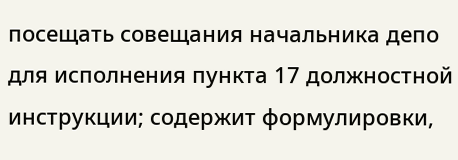посещать совещания начальника депо для исполнения пункта 17 должностной инструкции; содержит формулировки,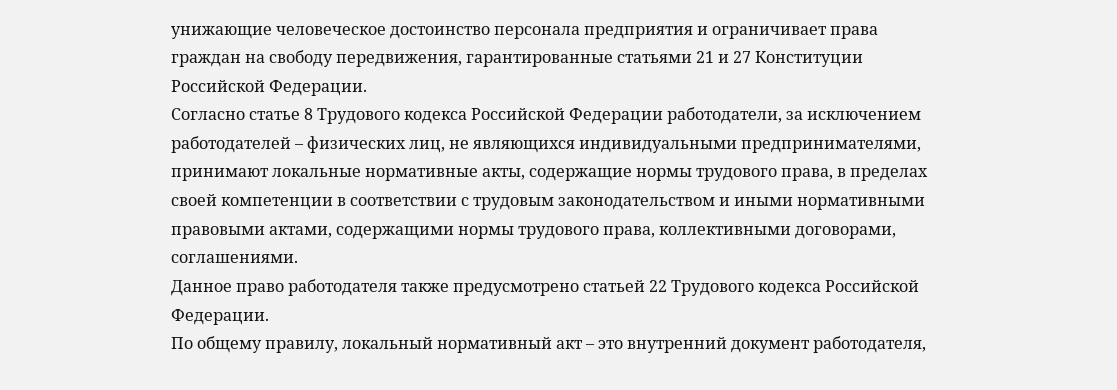унижающие человеческое достоинство персонала предприятия и ограничивает права граждан на свободу передвижения, гарантированные статьями 21 и 27 Конституции Российской Федерации.
Согласно статье 8 Трудового кодекса Российской Федерации работодатели, за исключением работодателей – физических лиц, не являющихся индивидуальными предпринимателями, принимают локальные нормативные акты, содержащие нормы трудового права, в пределах своей компетенции в соответствии с трудовым законодательством и иными нормативными правовыми актами, содержащими нормы трудового права, коллективными договорами, соглашениями.
Данное право работодателя также предусмотрено статьей 22 Трудового кодекса Российской Федерации.
По общему правилу, локальный нормативный акт – это внутренний документ работодателя,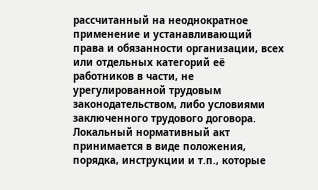рассчитанный на неоднократное применение и устанавливающий права и обязанности организации, всех или отдельных категорий её работников в части, не урегулированной трудовым законодательством, либо условиями заключенного трудового договора. Локальный нормативный акт принимается в виде положения, порядка, инструкции и т.п., которые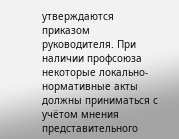утверждаются приказом руководителя. При наличии профсоюза некоторые локально-нормативные акты должны приниматься с учётом мнения представительного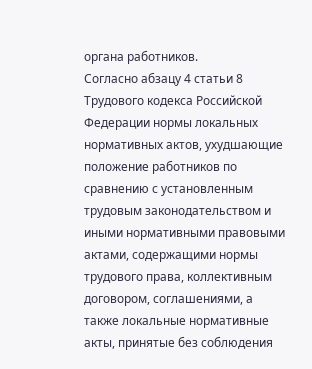органа работников.
Согласно абзацу 4 статьи 8 Трудового кодекса Российской Федерации нормы локальных нормативных актов, ухудшающие положение работников по сравнению с установленным трудовым законодательством и иными нормативными правовыми актами, содержащими нормы трудового права, коллективным договором, соглашениями, а также локальные нормативные акты, принятые без соблюдения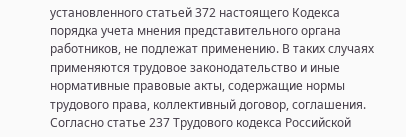установленного статьей 372 настоящего Кодекса порядка учета мнения представительного органа работников, не подлежат применению. В таких случаях применяются трудовое законодательство и иные нормативные правовые акты, содержащие нормы трудового права, коллективный договор, соглашения.
Согласно статье 237 Трудового кодекса Российской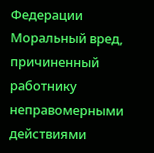Федерации Моральный вред, причиненный работнику неправомерными действиями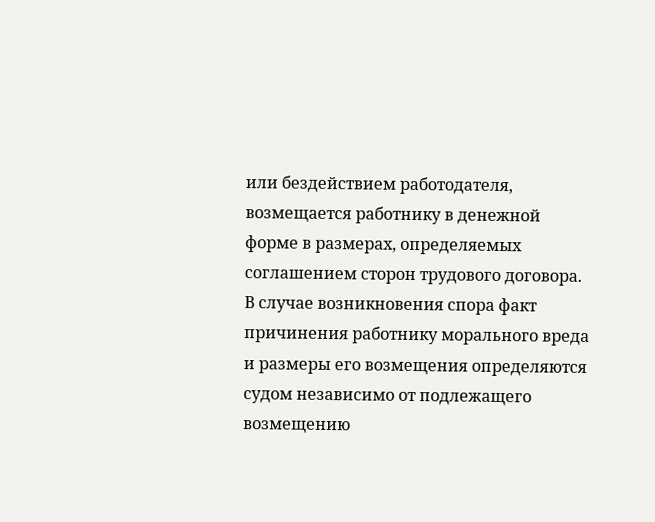или бездействием работодателя, возмещается работнику в денежной форме в размерах, определяемых соглашением сторон трудового договора.
В случае возникновения спора факт причинения работнику морального вреда и размеры его возмещения определяются судом независимо от подлежащего возмещению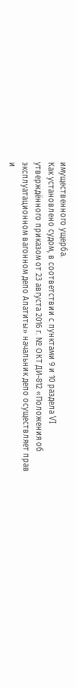имущественного ущерба.
Как установлено судом, в соответствии с пунктами 9 и 10 раздела VI утверждённого приказом от 23 августа 2016 г. № ОКТ ДИ-812 «Положения об эксплуатационном вагонном депо Апатиты» начальник депо осуществляет прав и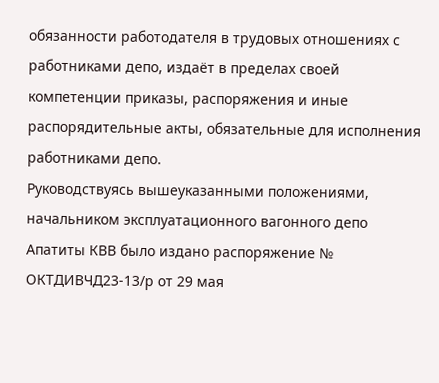обязанности работодателя в трудовых отношениях с работниками депо, издаёт в пределах своей компетенции приказы, распоряжения и иные распорядительные акты, обязательные для исполнения работниками депо.
Руководствуясь вышеуказанными положениями, начальником эксплуатационного вагонного депо Апатиты КВВ было издано распоряжение № ОКТДИВЧД23-13/р от 29 мая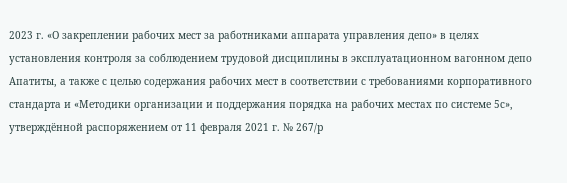2023 г. «О закреплении рабочих мест за работниками аппарата управления депо» в целях установления контроля за соблюдением трудовой дисциплины в эксплуатационном вагонном депо Апатиты, а также с целью содержания рабочих мест в соответствии с требованиями корпоративного стандарта и «Методики организации и поддержания порядка на рабочих местах по системе 5с», утверждённой распоряжением от 11 февраля 2021 г. № 267/р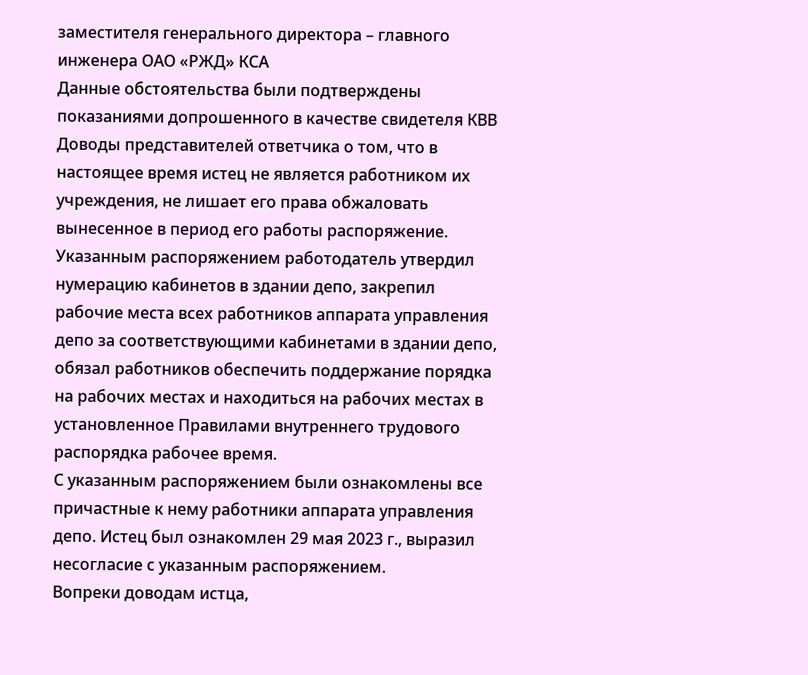заместителя генерального директора – главного инженера ОАО «РЖД» КСА
Данные обстоятельства были подтверждены показаниями допрошенного в качестве свидетеля КВВ
Доводы представителей ответчика о том, что в настоящее время истец не является работником их учреждения, не лишает его права обжаловать вынесенное в период его работы распоряжение.
Указанным распоряжением работодатель утвердил нумерацию кабинетов в здании депо, закрепил рабочие места всех работников аппарата управления депо за соответствующими кабинетами в здании депо, обязал работников обеспечить поддержание порядка на рабочих местах и находиться на рабочих местах в установленное Правилами внутреннего трудового распорядка рабочее время.
С указанным распоряжением были ознакомлены все причастные к нему работники аппарата управления депо. Истец был ознакомлен 29 мая 2023 г., выразил несогласие с указанным распоряжением.
Вопреки доводам истца,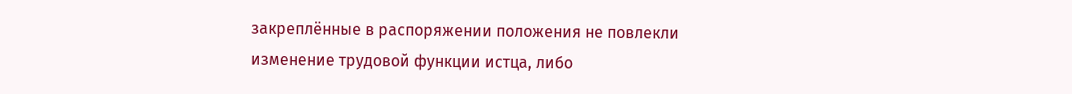закреплённые в распоряжении положения не повлекли изменение трудовой функции истца, либо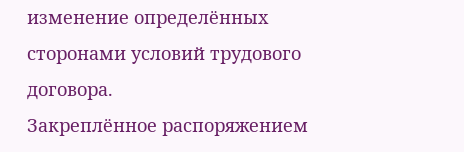изменение определённых сторонами условий трудового договора.
Закреплённое распоряжением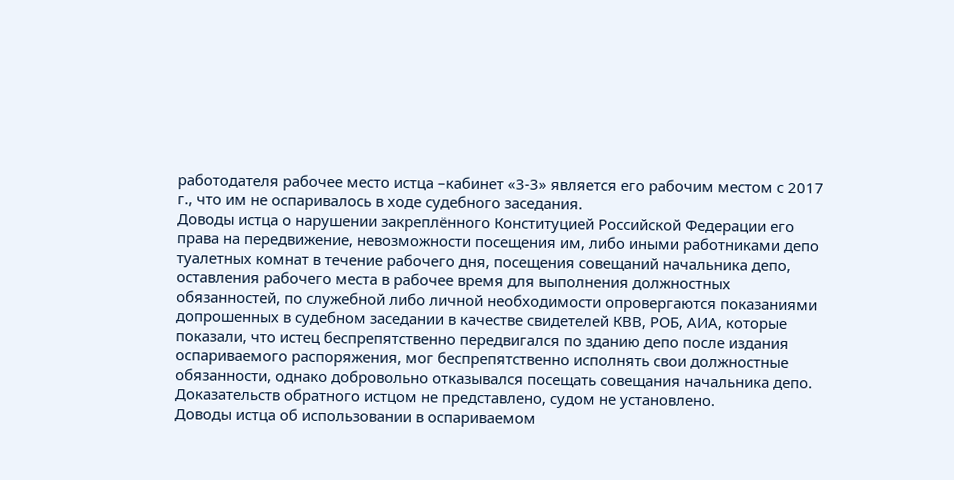работодателя рабочее место истца –кабинет «3-3» является его рабочим местом с 2017 г., что им не оспаривалось в ходе судебного заседания.
Доводы истца о нарушении закреплённого Конституцией Российской Федерации его права на передвижение, невозможности посещения им, либо иными работниками депо туалетных комнат в течение рабочего дня, посещения совещаний начальника депо, оставления рабочего места в рабочее время для выполнения должностных обязанностей, по служебной либо личной необходимости опровергаются показаниями допрошенных в судебном заседании в качестве свидетелей КВВ, РОБ, АИА, которые показали, что истец беспрепятственно передвигался по зданию депо после издания оспариваемого распоряжения, мог беспрепятственно исполнять свои должностные обязанности, однако добровольно отказывался посещать совещания начальника депо. Доказательств обратного истцом не представлено, судом не установлено.
Доводы истца об использовании в оспариваемом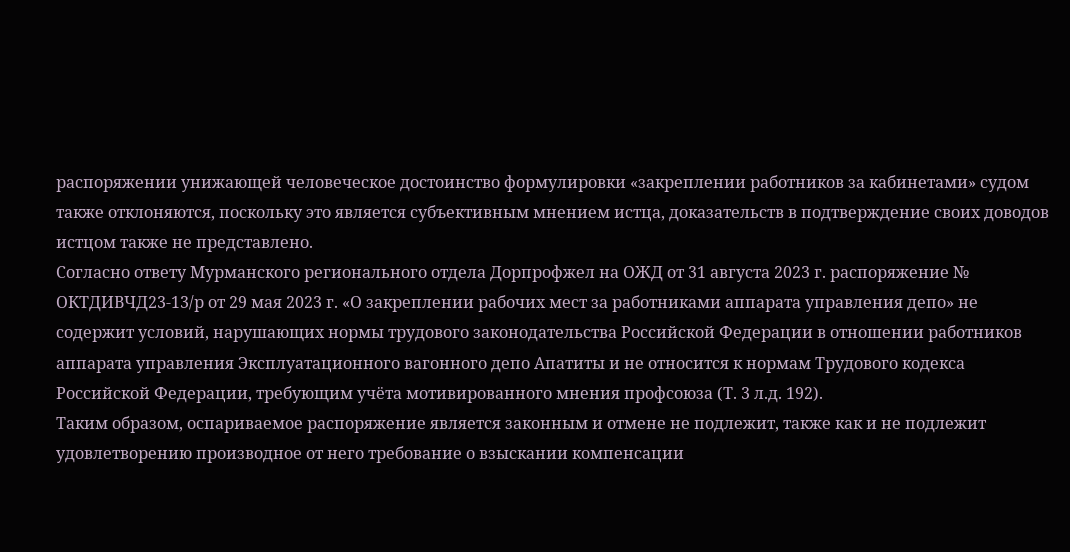распоряжении унижающей человеческое достоинство формулировки «закреплении работников за кабинетами» судом также отклоняются, поскольку это является субъективным мнением истца, доказательств в подтверждение своих доводов истцом также не представлено.
Согласно ответу Мурманского регионального отдела Дорпрофжел на ОЖД от 31 августа 2023 г. распоряжение № ОКТДИВЧД23-13/р от 29 мая 2023 г. «О закреплении рабочих мест за работниками аппарата управления депо» не содержит условий, нарушающих нормы трудового законодательства Российской Федерации в отношении работников аппарата управления Эксплуатационного вагонного депо Апатиты и не относится к нормам Трудового кодекса Российской Федерации, требующим учёта мотивированного мнения профсоюза (Т. 3 л.д. 192).
Таким образом, оспариваемое распоряжение является законным и отмене не подлежит, также как и не подлежит удовлетворению производное от него требование о взыскании компенсации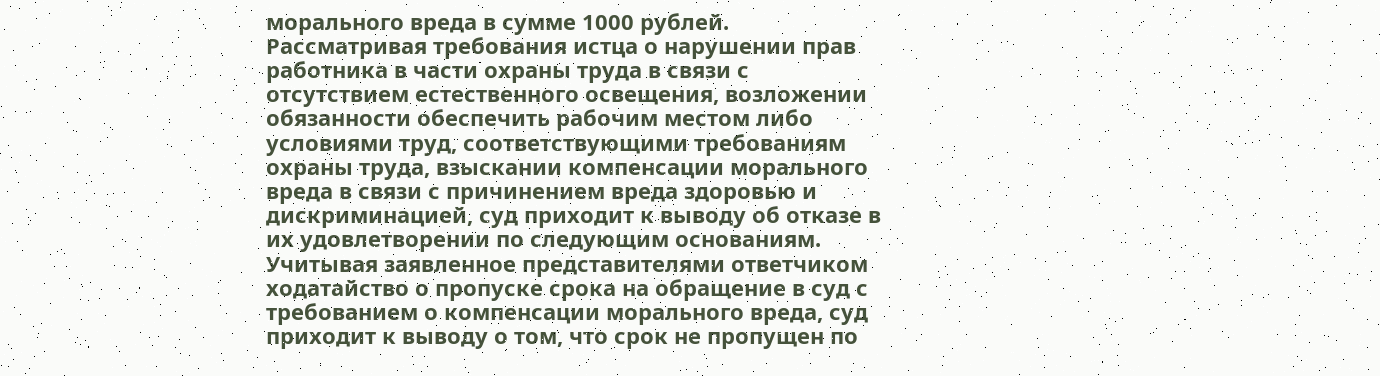морального вреда в сумме 1000 рублей.
Рассматривая требования истца о нарушении прав работника в части охраны труда в связи с отсутствием естественного освещения, возложении обязанности обеспечить рабочим местом либо условиями труд, соответствующими требованиям охраны труда, взыскании компенсации морального вреда в связи с причинением вреда здоровью и дискриминацией, суд приходит к выводу об отказе в их удовлетворении по следующим основаниям.
Учитывая заявленное представителями ответчиком ходатайство о пропуске срока на обращение в суд с требованием о компенсации морального вреда, суд приходит к выводу о том, что срок не пропущен по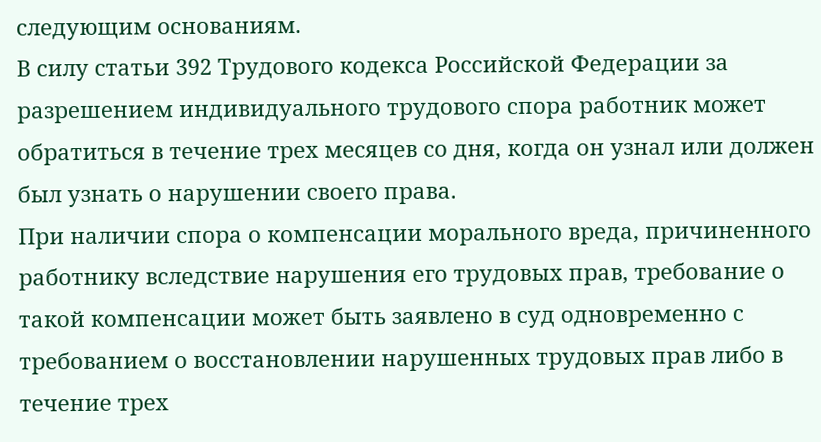следующим основаниям.
В силу статьи 392 Трудового кодекса Российской Федерации за разрешением индивидуального трудового спора работник может обратиться в течение трех месяцев со дня, когда он узнал или должен был узнать о нарушении своего права.
При наличии спора о компенсации морального вреда, причиненного работнику вследствие нарушения его трудовых прав, требование о такой компенсации может быть заявлено в суд одновременно с требованием о восстановлении нарушенных трудовых прав либо в течение трех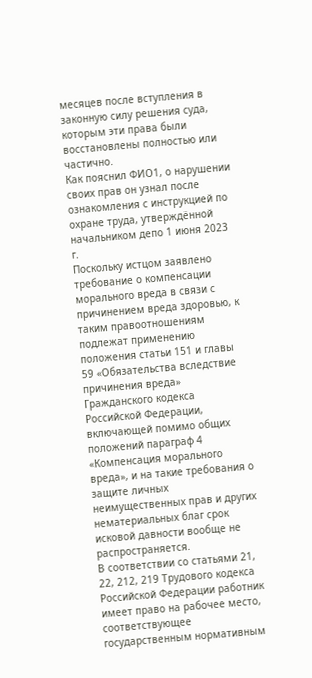месяцев после вступления в законную силу решения суда, которым эти права были восстановлены полностью или частично.
Как пояснил ФИО1, о нарушении своих прав он узнал после ознакомления с инструкцией по охране труда, утверждённой начальником депо 1 июня 2023 г.
Поскольку истцом заявлено требование о компенсации морального вреда в связи с причинением вреда здоровью, к таким правоотношениям подлежат применению положения статьи 151 и главы 59 «Обязательства вследствие причинения вреда» Гражданского кодекса Российской Федерации, включающей помимо общих положений параграф 4 «Компенсация морального вреда», и на такие требования о защите личных неимущественных прав и других нематериальных благ срок исковой давности вообще не распространяется.
В соответствии со статьями 21, 22, 212, 219 Трудового кодекса Российской Федерации работник имеет право на рабочее место, соответствующее государственным нормативным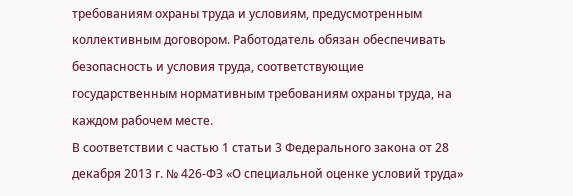требованиям охраны труда и условиям, предусмотренным коллективным договором. Работодатель обязан обеспечивать безопасность и условия труда, соответствующие государственным нормативным требованиям охраны труда, на каждом рабочем месте.
В соответствии с частью 1 статьи 3 Федерального закона от 28 декабря 2013 г. № 426-ФЗ «О специальной оценке условий труда»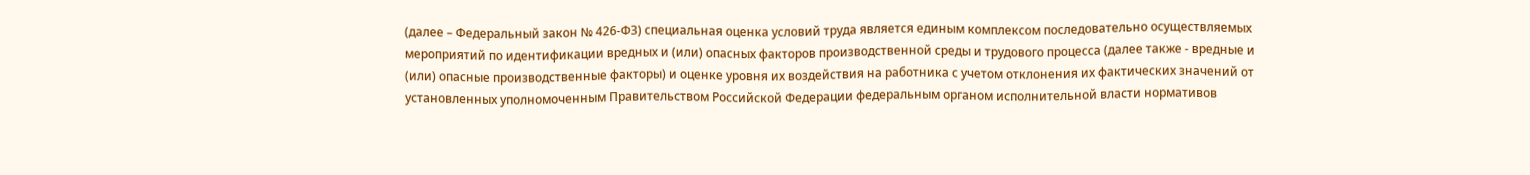(далее – Федеральный закон № 426-ФЗ) специальная оценка условий труда является единым комплексом последовательно осуществляемых мероприятий по идентификации вредных и (или) опасных факторов производственной среды и трудового процесса (далее также - вредные и (или) опасные производственные факторы) и оценке уровня их воздействия на работника с учетом отклонения их фактических значений от установленных уполномоченным Правительством Российской Федерации федеральным органом исполнительной власти нормативов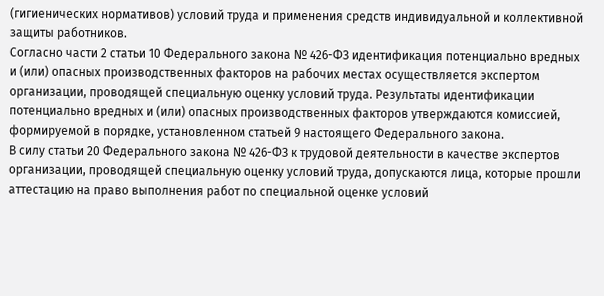(гигиенических нормативов) условий труда и применения средств индивидуальной и коллективной защиты работников.
Согласно части 2 статьи 10 Федерального закона № 426-ФЗ идентификация потенциально вредных и (или) опасных производственных факторов на рабочих местах осуществляется экспертом организации, проводящей специальную оценку условий труда. Результаты идентификации потенциально вредных и (или) опасных производственных факторов утверждаются комиссией, формируемой в порядке, установленном статьей 9 настоящего Федерального закона.
В силу статьи 20 Федерального закона № 426-ФЗ к трудовой деятельности в качестве экспертов организации, проводящей специальную оценку условий труда, допускаются лица, которые прошли аттестацию на право выполнения работ по специальной оценке условий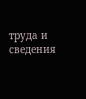труда и сведения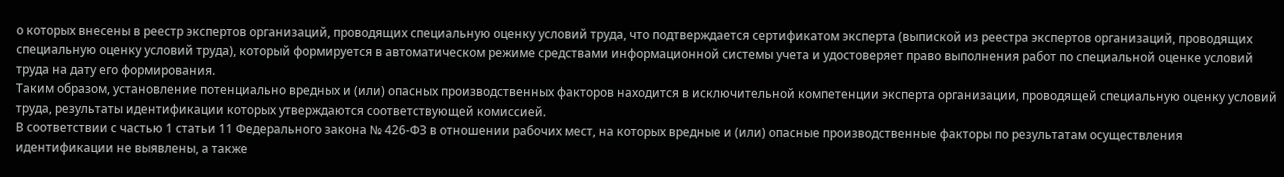о которых внесены в реестр экспертов организаций, проводящих специальную оценку условий труда, что подтверждается сертификатом эксперта (выпиской из реестра экспертов организаций, проводящих специальную оценку условий труда), который формируется в автоматическом режиме средствами информационной системы учета и удостоверяет право выполнения работ по специальной оценке условий труда на дату его формирования.
Таким образом, установление потенциально вредных и (или) опасных производственных факторов находится в исключительной компетенции эксперта организации, проводящей специальную оценку условий труда, результаты идентификации которых утверждаются соответствующей комиссией.
В соответствии с частью 1 статьи 11 Федерального закона № 426-ФЗ в отношении рабочих мест, на которых вредные и (или) опасные производственные факторы по результатам осуществления идентификации не выявлены, а также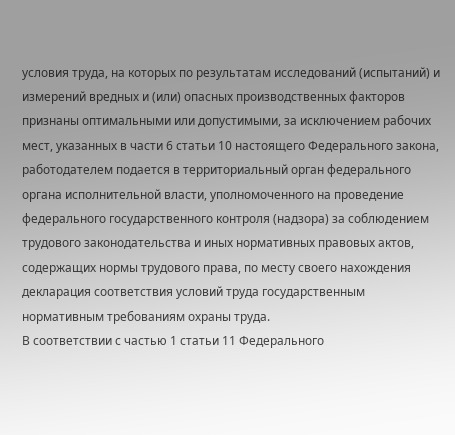условия труда, на которых по результатам исследований (испытаний) и измерений вредных и (или) опасных производственных факторов признаны оптимальными или допустимыми, за исключением рабочих мест, указанных в части 6 статьи 10 настоящего Федерального закона, работодателем подается в территориальный орган федерального органа исполнительной власти, уполномоченного на проведение федерального государственного контроля (надзора) за соблюдением трудового законодательства и иных нормативных правовых актов, содержащих нормы трудового права, по месту своего нахождения декларация соответствия условий труда государственным нормативным требованиям охраны труда.
В соответствии с частью 1 статьи 11 Федерального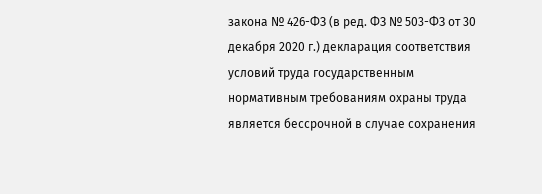закона № 426-ФЗ (в ред. ФЗ № 503-ФЗ от 30 декабря 2020 г.) декларация соответствия условий труда государственным нормативным требованиям охраны труда является бессрочной в случае сохранения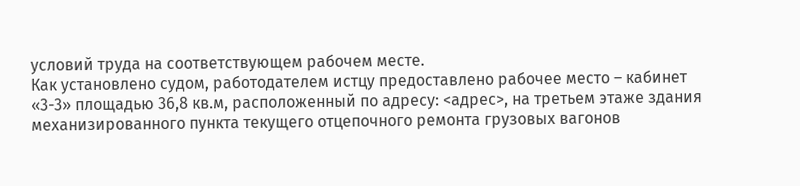условий труда на соответствующем рабочем месте.
Как установлено судом, работодателем истцу предоставлено рабочее место – кабинет «3-3» площадью 36,8 кв.м, расположенный по адресу: <адрес>, на третьем этаже здания механизированного пункта текущего отцепочного ремонта грузовых вагонов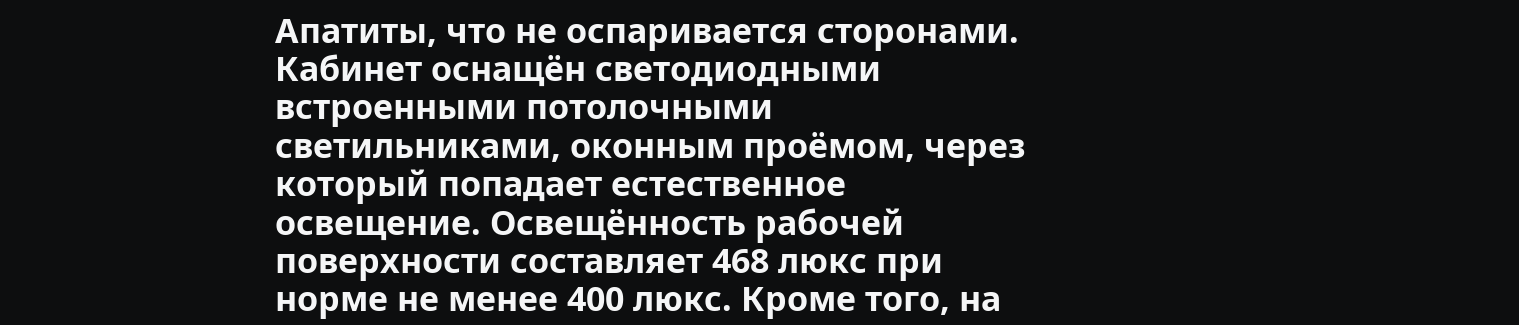Апатиты, что не оспаривается сторонами.
Кабинет оснащён светодиодными встроенными потолочными светильниками, оконным проёмом, через который попадает естественное освещение. Освещённость рабочей поверхности составляет 468 люкс при норме не менее 400 люкс. Кроме того, на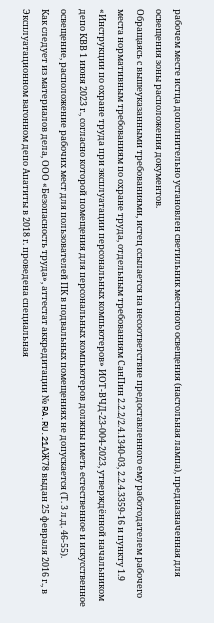рабочем месте истца дополнительно установлен светильник местного освещения (настольная лампа), предназначенная для освещения зоны расположения документов.
Обращаясь с вышеуказанными требованиями, истец ссылается на несоответствие предоставленного ему работодателем рабочего места нормативным требованиям по охране труда, отдельным требованиям СанПин 2.2.2/2.4.1340-03, 2.2.4.3359-16 и пункту 1.9 «Инструкции по охране труда при эксплуатации персональных компьютеров» ИОТ-ВЧД-23-004-2023, утверждённой начальником депо КВВ 1 июня 2023 г., согласно которой помещения для персональных компьютеров должны иметь естественное и искусственное освещение, расположение рабочих мест для пользователей ПК в подвальных помещениях не допускается (Т. 3 л.д. 46-55).
Как следует из материалов дела, ООО «Безопасность труда», аттестат аккредитации № RA.RU.21АЖ78 выдан 25 февраля 2016 г., в Эксплуатационном вагонном депо Апатиты в 2018 г. проведена специальная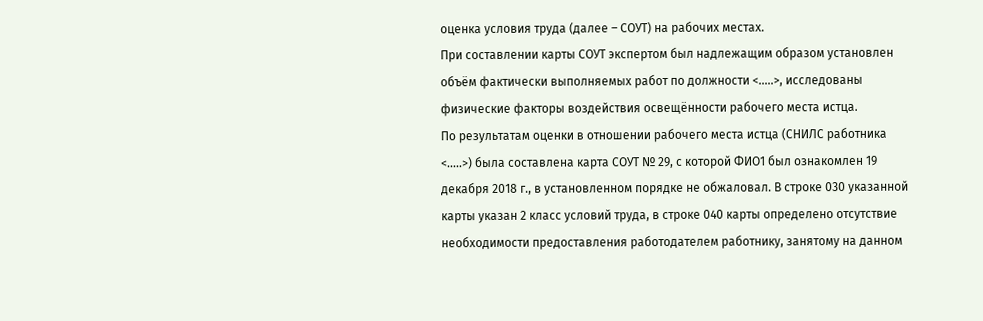оценка условия труда (далее – СОУТ) на рабочих местах.
При составлении карты СОУТ экспертом был надлежащим образом установлен объём фактически выполняемых работ по должности <.....>, исследованы физические факторы воздействия освещённости рабочего места истца.
По результатам оценки в отношении рабочего места истца (СНИЛС работника <.....>) была составлена карта СОУТ № 29, с которой ФИО1 был ознакомлен 19 декабря 2018 г., в установленном порядке не обжаловал. В строке 030 указанной карты указан 2 класс условий труда, в строке 040 карты определено отсутствие необходимости предоставления работодателем работнику, занятому на данном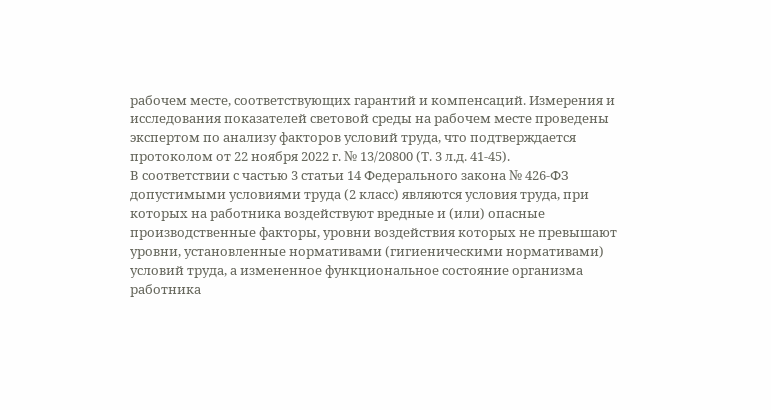рабочем месте, соответствующих гарантий и компенсаций. Измерения и исследования показателей световой среды на рабочем месте проведены экспертом по анализу факторов условий труда, что подтверждается протоколом от 22 ноября 2022 г. № 13/20800 (Т. 3 л.д. 41-45).
В соответствии с частью 3 статьи 14 Федерального закона № 426-ФЗ допустимыми условиями труда (2 класс) являются условия труда, при которых на работника воздействуют вредные и (или) опасные производственные факторы, уровни воздействия которых не превышают уровни, установленные нормативами (гигиеническими нормативами) условий труда, а измененное функциональное состояние организма работника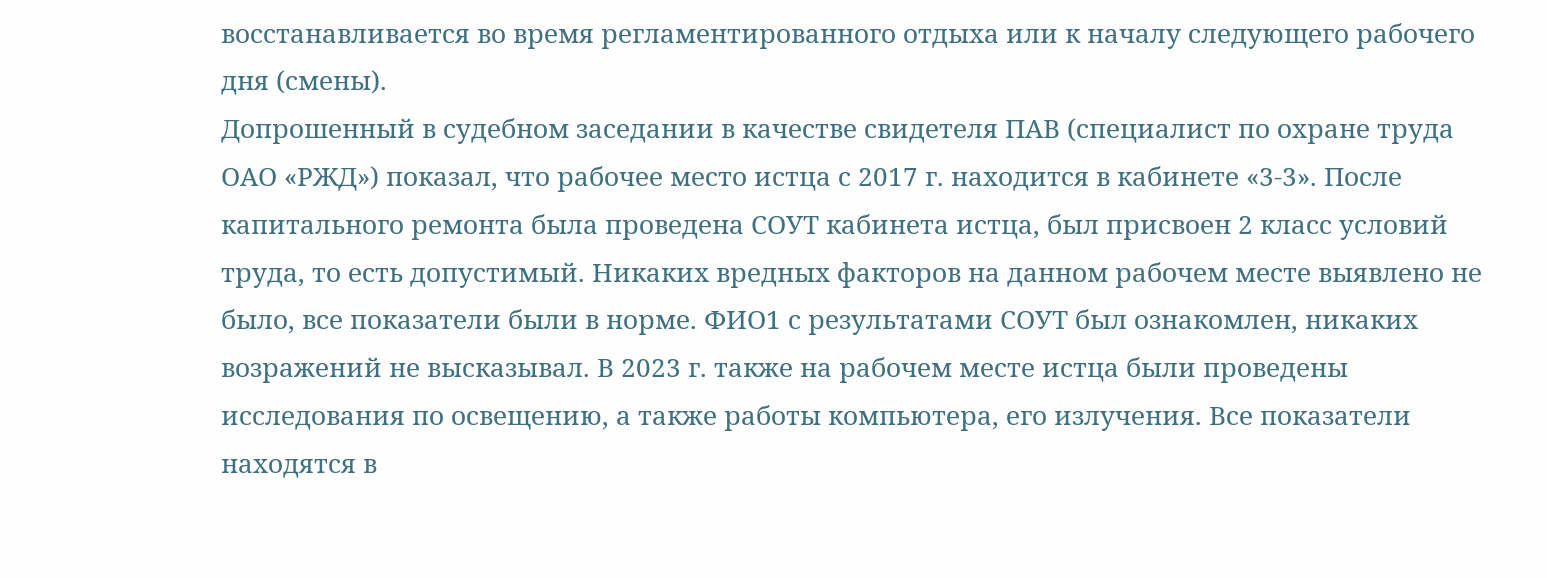восстанавливается во время регламентированного отдыха или к началу следующего рабочего дня (смены).
Допрошенный в судебном заседании в качестве свидетеля ПАВ (специалист по охране труда ОАО «РЖД») показал, что рабочее место истца с 2017 г. находится в кабинете «3-3». После капитального ремонта была проведена СОУТ кабинета истца, был присвоен 2 класс условий труда, то есть допустимый. Никаких вредных факторов на данном рабочем месте выявлено не было, все показатели были в норме. ФИО1 с результатами СОУТ был ознакомлен, никаких возражений не высказывал. В 2023 г. также на рабочем месте истца были проведены исследования по освещению, а также работы компьютера, его излучения. Все показатели находятся в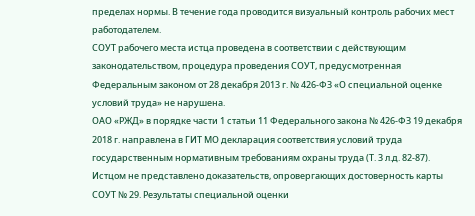пределах нормы. В течение года проводится визуальный контроль рабочих мест работодателем.
СОУТ рабочего места истца проведена в соответствии с действующим законодательством, процедура проведения СОУТ, предусмотренная Федеральным законом от 28 декабря 2013 г. № 426-ФЗ «О специальной оценке условий труда» не нарушена.
ОАО «РЖД» в порядке части 1 статьи 11 Федерального закона № 426-ФЗ 19 декабря 2018 г. направлена в ГИТ МО декларация соответствия условий труда государственным нормативным требованиям охраны труда (Т. 3 л.д. 82-87).
Истцом не представлено доказательств, опровергающих достоверность карты СОУТ № 29. Результаты специальной оценки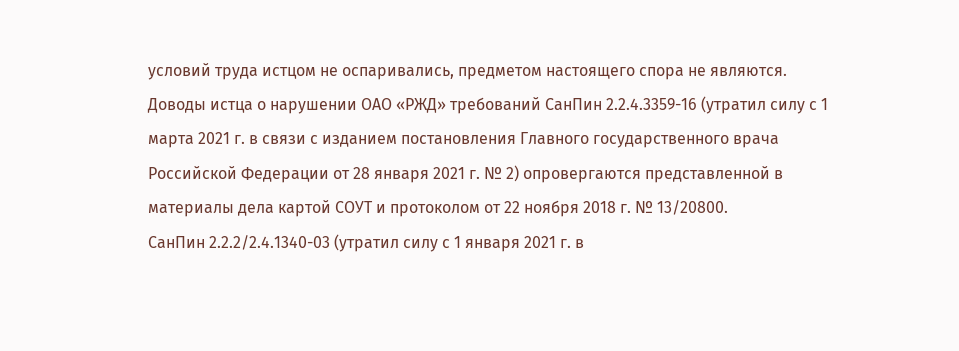условий труда истцом не оспаривались, предметом настоящего спора не являются.
Доводы истца о нарушении ОАО «РЖД» требований СанПин 2.2.4.3359-16 (утратил силу с 1 марта 2021 г. в связи с изданием постановления Главного государственного врача Российской Федерации от 28 января 2021 г. № 2) опровергаются представленной в материалы дела картой СОУТ и протоколом от 22 ноября 2018 г. № 13/20800.
СанПин 2.2.2/2.4.1340-03 (утратил силу с 1 января 2021 г. в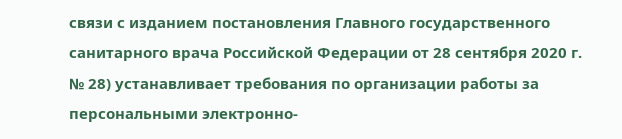связи с изданием постановления Главного государственного санитарного врача Российской Федерации от 28 сентября 2020 г. № 28) устанавливает требования по организации работы за персональными электронно-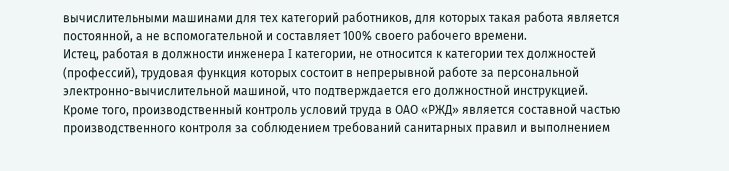вычислительными машинами для тех категорий работников, для которых такая работа является постоянной, а не вспомогательной и составляет 100% своего рабочего времени.
Истец, работая в должности инженера I категории, не относится к категории тех должностей (профессий), трудовая функция которых состоит в непрерывной работе за персональной электронно-вычислительной машиной, что подтверждается его должностной инструкцией.
Кроме того, производственный контроль условий труда в ОАО «РЖД» является составной частью производственного контроля за соблюдением требований санитарных правил и выполнением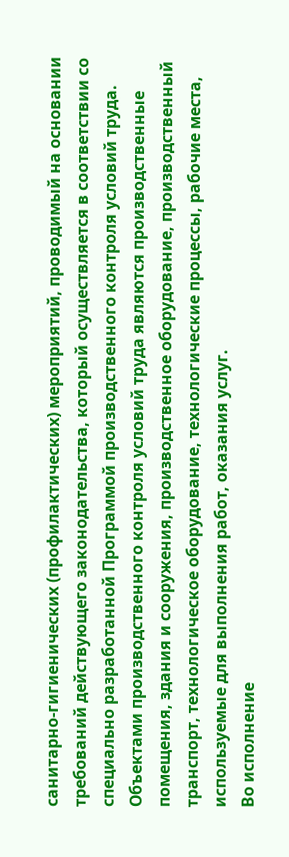санитарно-гигиенических (профилактических) мероприятий, проводимый на основании требований действующего законодательства, который осуществляется в соответствии со специально разработанной Программой производственного контроля условий труда.
Объектами производственного контроля условий труда являются производственные помещения, здания и сооружения, производственное оборудование, производственный транспорт, технологическое оборудование, технологические процессы, рабочие места, используемые для выполнения работ, оказания услуг.
Во исполнение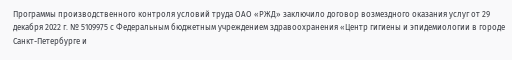Программы производственного контроля условий труда ОАО «РЖД» заключило договор возмездного оказания услуг от 29 декабря 2022 г. № 5109975 с Федеральным бюджетным учреждением здравоохранения «Центр гигиены и эпидемиологии в городе Санкт-Петербурге и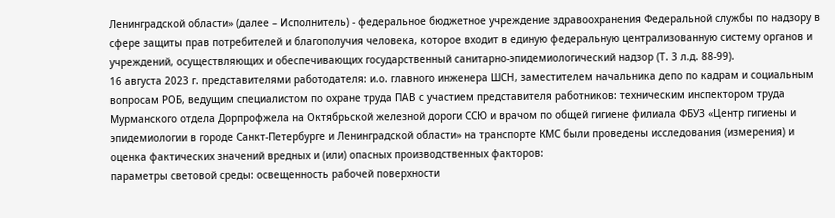Ленинградской области» (далее – Исполнитель) - федеральное бюджетное учреждение здравоохранения Федеральной службы по надзору в сфере защиты прав потребителей и благополучия человека, которое входит в единую федеральную централизованную систему органов и учреждений, осуществляющих и обеспечивающих государственный санитарно-эпидемиологический надзор (Т. 3 л.д. 88-99).
16 августа 2023 г. представителями работодателя: и.о. главного инженера ШСН, заместителем начальника депо по кадрам и социальным вопросам РОБ, ведущим специалистом по охране труда ПАВ с участием представителя работников: техническим инспектором труда Мурманского отдела Дорпрофжела на Октябрьской железной дороги ССЮ и врачом по общей гигиене филиала ФБУЗ «Центр гигиены и эпидемиологии в городе Санкт-Петербурге и Ленинградской области» на транспорте КМС были проведены исследования (измерения) и оценка фактических значений вредных и (или) опасных производственных факторов:
параметры световой среды: освещенность рабочей поверхности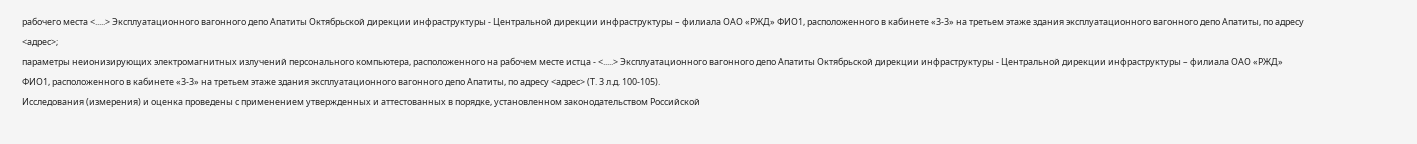рабочего места <.....> Эксплуатационного вагонного депо Апатиты Октябрьской дирекции инфраструктуры - Центральной дирекции инфраструктуры – филиала ОАО «РЖД» ФИО1, расположенного в кабинете «3-3» на третьем этаже здания эксплуатационного вагонного депо Апатиты, по адресу <адрес>;
параметры неионизирующих электромагнитных излучений персонального компьютера, расположенного на рабочем месте истца - <.....> Эксплуатационного вагонного депо Апатиты Октябрьской дирекции инфраструктуры - Центральной дирекции инфраструктуры – филиала ОАО «РЖД» ФИО1, расположенного в кабинете «3-3» на третьем этаже здания эксплуатационного вагонного депо Апатиты, по адресу <адрес> (Т. 3 л.д. 100-105).
Исследования (измерения) и оценка проведены с применением утвержденных и аттестованных в порядке, установленном законодательством Российской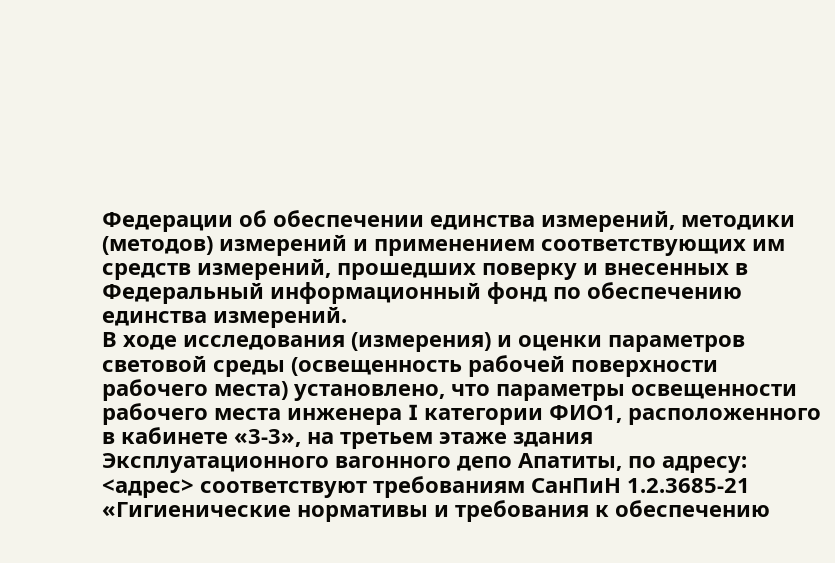Федерации об обеспечении единства измерений, методики (методов) измерений и применением соответствующих им средств измерений, прошедших поверку и внесенных в Федеральный информационный фонд по обеспечению единства измерений.
В ходе исследования (измерения) и оценки параметров световой среды (освещенность рабочей поверхности рабочего места) установлено, что параметры освещенности рабочего места инженера I категории ФИО1, расположенного в кабинете «3-3», на третьем этаже здания Эксплуатационного вагонного депо Апатиты, по адресу: <адрес> соответствуют требованиям СанПиН 1.2.3685-21 «Гигиенические нормативы и требования к обеспечению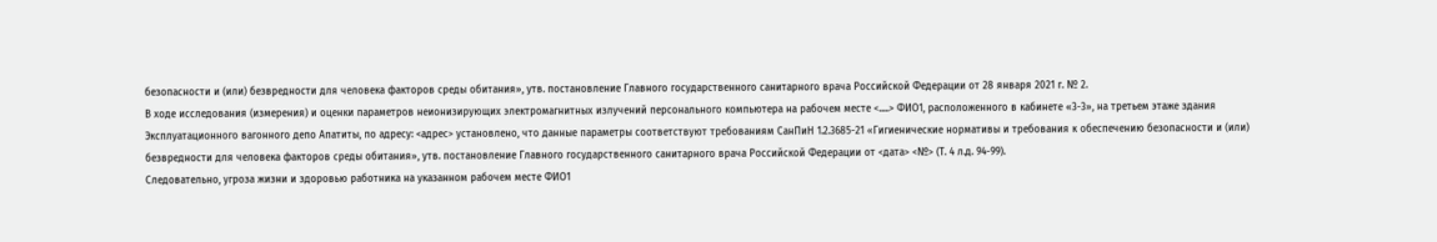безопасности и (или) безвредности для человека факторов среды обитания», утв. постановление Главного государственного санитарного врача Российской Федерации от 28 января 2021 г. № 2.
В ходе исследования (измерения) и оценки параметров неионизирующих электромагнитных излучений персонального компьютера на рабочем месте <.....> ФИО1, расположенного в кабинете «3-3», на третьем этаже здания Эксплуатационного вагонного депо Апатиты, по адресу: <адрес> установлено, что данные параметры соответствуют требованиям СанПиН 1.2.3685-21 «Гигиенические нормативы и требования к обеспечению безопасности и (или) безвредности для человека факторов среды обитания», утв. постановление Главного государственного санитарного врача Российской Федерации от <дата> <№> (Т. 4 л.д. 94-99).
Следовательно, угроза жизни и здоровью работника на указанном рабочем месте ФИО1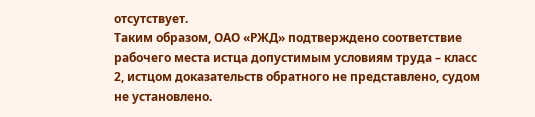отсутствует.
Таким образом, ОАО «РЖД» подтверждено соответствие рабочего места истца допустимым условиям труда – класс 2, истцом доказательств обратного не представлено, судом не установлено.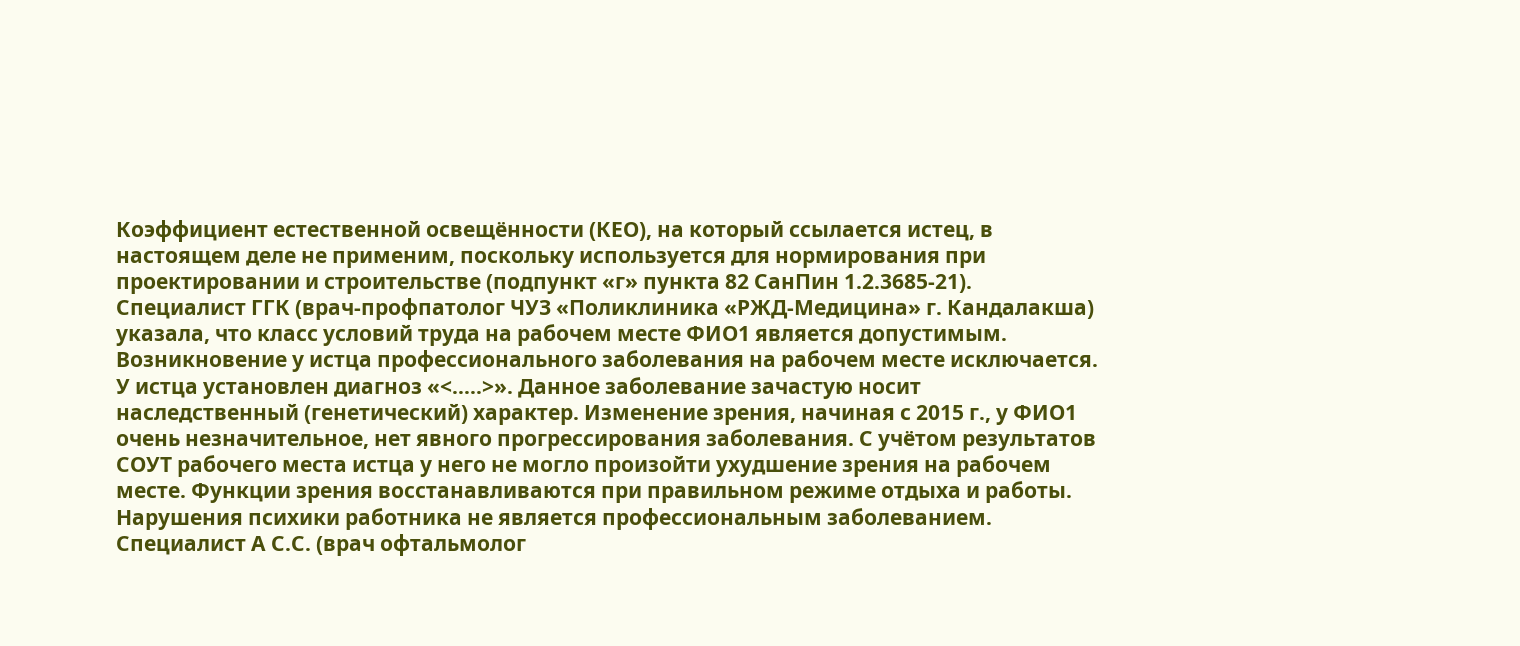Коэффициент естественной освещённости (КЕО), на который ссылается истец, в настоящем деле не применим, поскольку используется для нормирования при проектировании и строительстве (подпункт «г» пункта 82 СанПин 1.2.3685-21).
Специалист ГГК (врач-профпатолог ЧУЗ «Поликлиника «РЖД-Медицина» г. Кандалакша) указала, что класс условий труда на рабочем месте ФИО1 является допустимым. Возникновение у истца профессионального заболевания на рабочем месте исключается. У истца установлен диагноз «<.....>». Данное заболевание зачастую носит наследственный (генетический) характер. Изменение зрения, начиная с 2015 г., у ФИО1 очень незначительное, нет явного прогрессирования заболевания. С учётом результатов СОУТ рабочего места истца у него не могло произойти ухудшение зрения на рабочем месте. Функции зрения восстанавливаются при правильном режиме отдыха и работы. Нарушения психики работника не является профессиональным заболеванием.
Специалист А С.С. (врач офтальмолог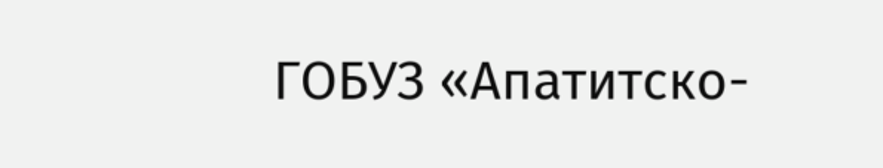ГОБУЗ «Апатитско-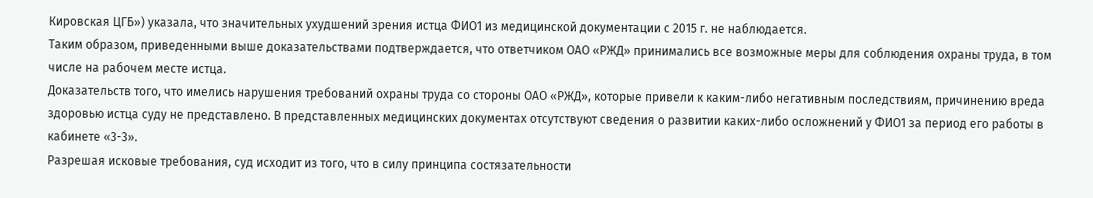Кировская ЦГБ») указала, что значительных ухудшений зрения истца ФИО1 из медицинской документации с 2015 г. не наблюдается.
Таким образом, приведенными выше доказательствами подтверждается, что ответчиком ОАО «РЖД» принимались все возможные меры для соблюдения охраны труда, в том числе на рабочем месте истца.
Доказательств того, что имелись нарушения требований охраны труда со стороны ОАО «РЖД», которые привели к каким-либо негативным последствиям, причинению вреда здоровью истца суду не представлено. В представленных медицинских документах отсутствуют сведения о развитии каких-либо осложнений у ФИО1 за период его работы в кабинете «3-3».
Разрешая исковые требования, суд исходит из того, что в силу принципа состязательности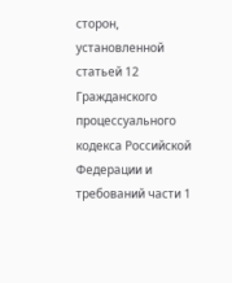сторон, установленной статьей 12 Гражданского процессуального кодекса Российской Федерации и требований части 1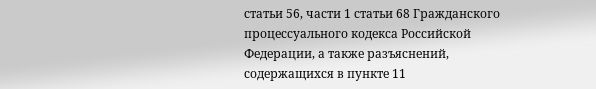статьи 56, части 1 статьи 68 Гражданского процессуального кодекса Российской Федерации, а также разъяснений, содержащихся в пункте 11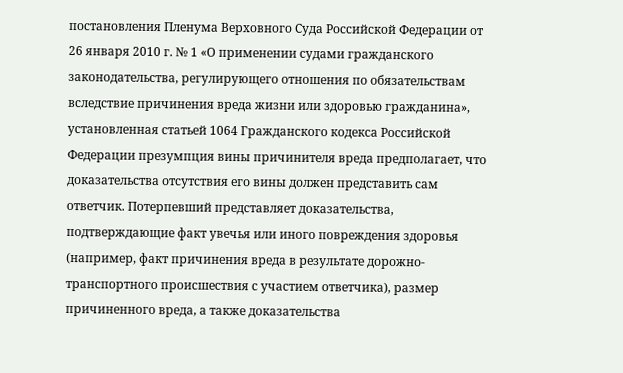постановления Пленума Верховного Суда Российской Федерации от 26 января 2010 г. № 1 «О применении судами гражданского законодательства, регулирующего отношения по обязательствам вследствие причинения вреда жизни или здоровью гражданина», установленная статьей 1064 Гражданского кодекса Российской Федерации презумпция вины причинителя вреда предполагает, что доказательства отсутствия его вины должен представить сам ответчик. Потерпевший представляет доказательства, подтверждающие факт увечья или иного повреждения здоровья (например, факт причинения вреда в результате дорожно-транспортного происшествия с участием ответчика), размер причиненного вреда, а также доказательства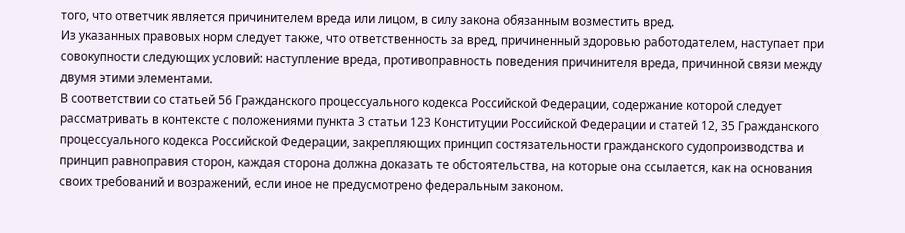того, что ответчик является причинителем вреда или лицом, в силу закона обязанным возместить вред.
Из указанных правовых норм следует также, что ответственность за вред, причиненный здоровью работодателем, наступает при совокупности следующих условий: наступление вреда, противоправность поведения причинителя вреда, причинной связи между двумя этими элементами.
В соответствии со статьей 56 Гражданского процессуального кодекса Российской Федерации, содержание которой следует рассматривать в контексте с положениями пункта 3 статьи 123 Конституции Российской Федерации и статей 12, 35 Гражданского процессуального кодекса Российской Федерации, закрепляющих принцип состязательности гражданского судопроизводства и принцип равноправия сторон, каждая сторона должна доказать те обстоятельства, на которые она ссылается, как на основания своих требований и возражений, если иное не предусмотрено федеральным законом.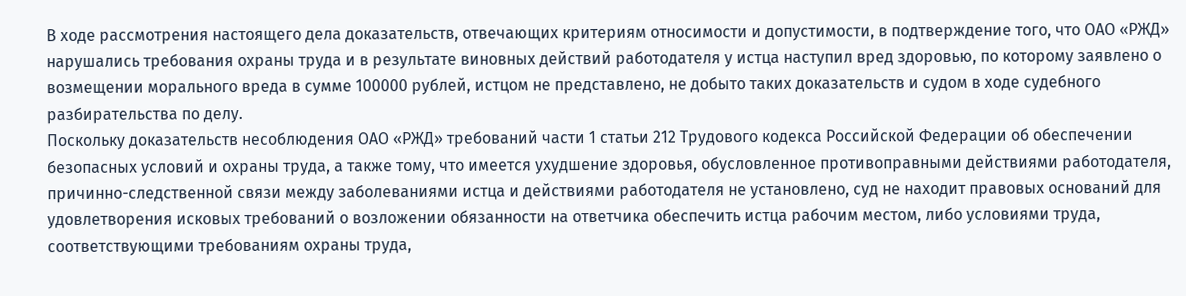В ходе рассмотрения настоящего дела доказательств, отвечающих критериям относимости и допустимости, в подтверждение того, что ОАО «РЖД» нарушались требования охраны труда и в результате виновных действий работодателя у истца наступил вред здоровью, по которому заявлено о возмещении морального вреда в сумме 100000 рублей, истцом не представлено, не добыто таких доказательств и судом в ходе судебного разбирательства по делу.
Поскольку доказательств несоблюдения ОАО «РЖД» требований части 1 статьи 212 Трудового кодекса Российской Федерации об обеспечении безопасных условий и охраны труда, а также тому, что имеется ухудшение здоровья, обусловленное противоправными действиями работодателя, причинно-следственной связи между заболеваниями истца и действиями работодателя не установлено, суд не находит правовых оснований для удовлетворения исковых требований о возложении обязанности на ответчика обеспечить истца рабочим местом, либо условиями труда, соответствующими требованиям охраны труда,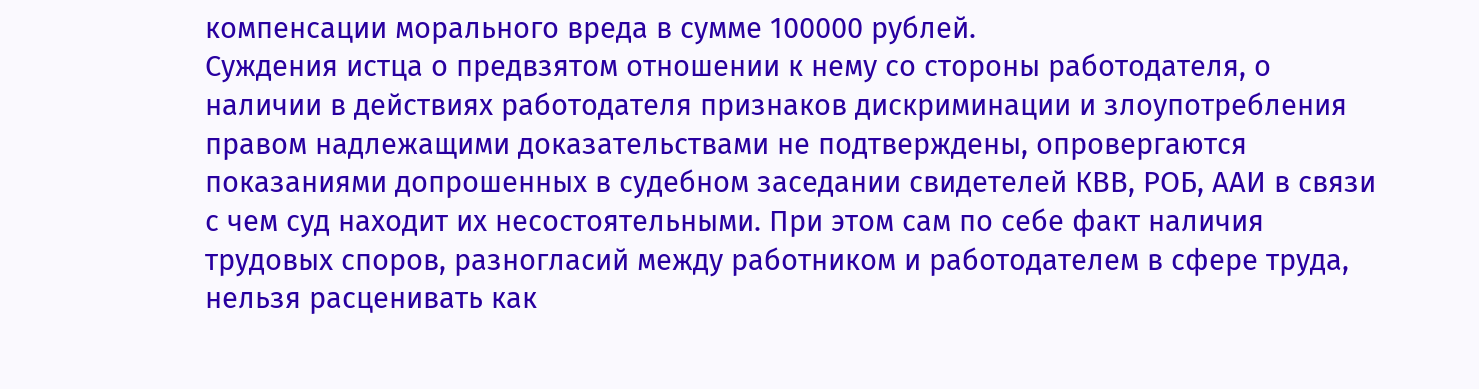компенсации морального вреда в сумме 100000 рублей.
Суждения истца о предвзятом отношении к нему со стороны работодателя, о наличии в действиях работодателя признаков дискриминации и злоупотребления правом надлежащими доказательствами не подтверждены, опровергаются показаниями допрошенных в судебном заседании свидетелей КВВ, РОБ, ААИ в связи с чем суд находит их несостоятельными. При этом сам по себе факт наличия трудовых споров, разногласий между работником и работодателем в сфере труда, нельзя расценивать как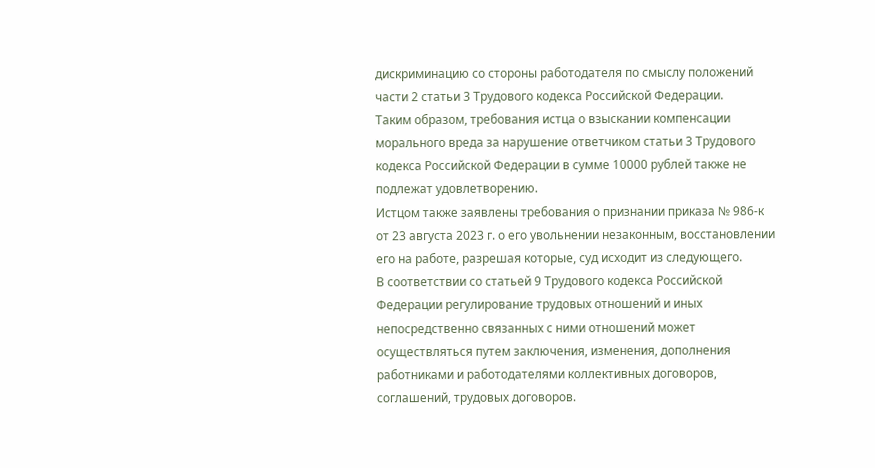дискриминацию со стороны работодателя по смыслу положений части 2 статьи 3 Трудового кодекса Российской Федерации.
Таким образом, требования истца о взыскании компенсации морального вреда за нарушение ответчиком статьи 3 Трудового кодекса Российской Федерации в сумме 10000 рублей также не подлежат удовлетворению.
Истцом также заявлены требования о признании приказа № 986-к от 23 августа 2023 г. о его увольнении незаконным, восстановлении его на работе, разрешая которые, суд исходит из следующего.
В соответствии со статьей 9 Трудового кодекса Российской Федерации регулирование трудовых отношений и иных непосредственно связанных с ними отношений может осуществляться путем заключения, изменения, дополнения работниками и работодателями коллективных договоров, соглашений, трудовых договоров.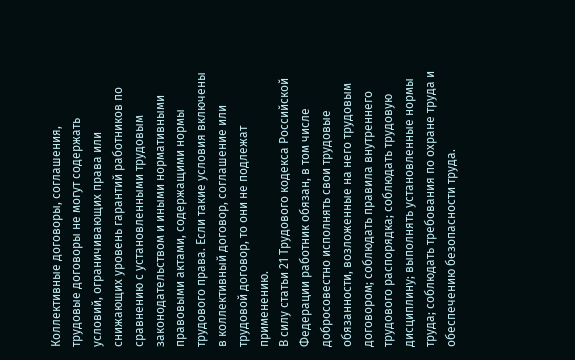Коллективные договоры, соглашения, трудовые договоры не могут содержать условий, ограничивающих права или снижающих уровень гарантий работников по сравнению с установленными трудовым законодательством и иными нормативными правовыми актами, содержащими нормы трудового права. Если такие условия включены в коллективный договор, соглашение или трудовой договор, то они не подлежат применению.
В силу статьи 21 Трудового кодекса Российской Федерации работник обязан, в том числе добросовестно исполнять свои трудовые обязанности, возложенные на него трудовым договором; соблюдать правила внутреннего трудового распорядка; соблюдать трудовую дисциплину; выполнять установленные нормы труда; соблюдать требования по охране труда и обеспечению безопасности труда.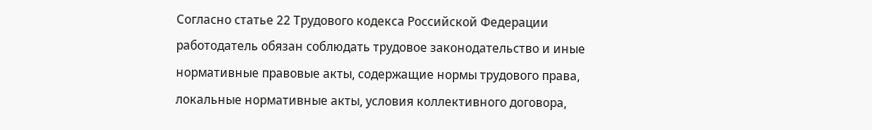Согласно статье 22 Трудового кодекса Российской Федерации работодатель обязан соблюдать трудовое законодательство и иные нормативные правовые акты, содержащие нормы трудового права, локальные нормативные акты, условия коллективного договора,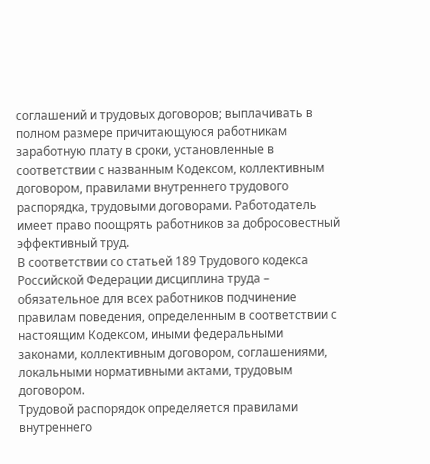соглашений и трудовых договоров; выплачивать в полном размере причитающуюся работникам заработную плату в сроки, установленные в соответствии с названным Кодексом, коллективным договором, правилами внутреннего трудового распорядка, трудовыми договорами. Работодатель имеет право поощрять работников за добросовестный эффективный труд.
В соответствии со статьей 189 Трудового кодекса Российской Федерации дисциплина труда – обязательное для всех работников подчинение правилам поведения, определенным в соответствии с настоящим Кодексом, иными федеральными законами, коллективным договором, соглашениями, локальными нормативными актами, трудовым договором.
Трудовой распорядок определяется правилами внутреннего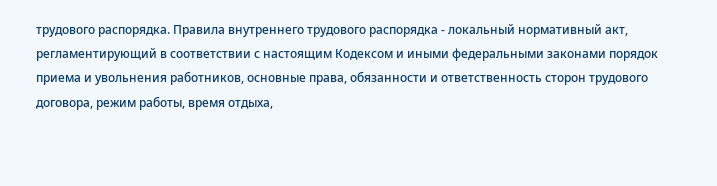трудового распорядка. Правила внутреннего трудового распорядка - локальный нормативный акт, регламентирующий в соответствии с настоящим Кодексом и иными федеральными законами порядок приема и увольнения работников, основные права, обязанности и ответственность сторон трудового договора, режим работы, время отдыха,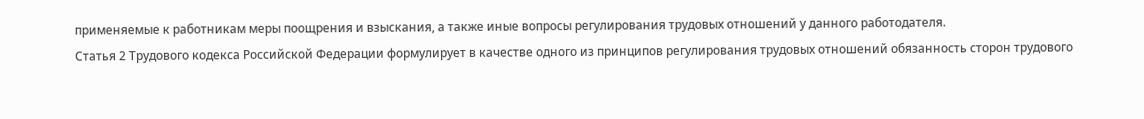применяемые к работникам меры поощрения и взыскания, а также иные вопросы регулирования трудовых отношений у данного работодателя.
Статья 2 Трудового кодекса Российской Федерации формулирует в качестве одного из принципов регулирования трудовых отношений обязанность сторон трудового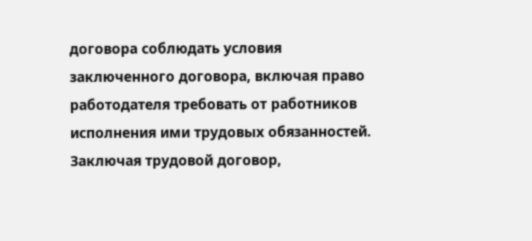договора соблюдать условия заключенного договора, включая право работодателя требовать от работников исполнения ими трудовых обязанностей.
Заключая трудовой договор,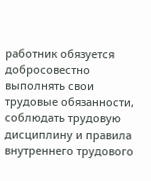работник обязуется добросовестно выполнять свои трудовые обязанности, соблюдать трудовую дисциплину и правила внутреннего трудового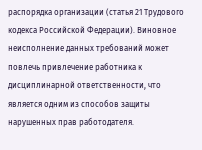распорядка организации (статья 21 Трудового кодекса Российской Федерации). Виновное неисполнение данных требований может повлечь привлечение работника к дисциплинарной ответственности, что является одним из способов защиты нарушенных прав работодателя.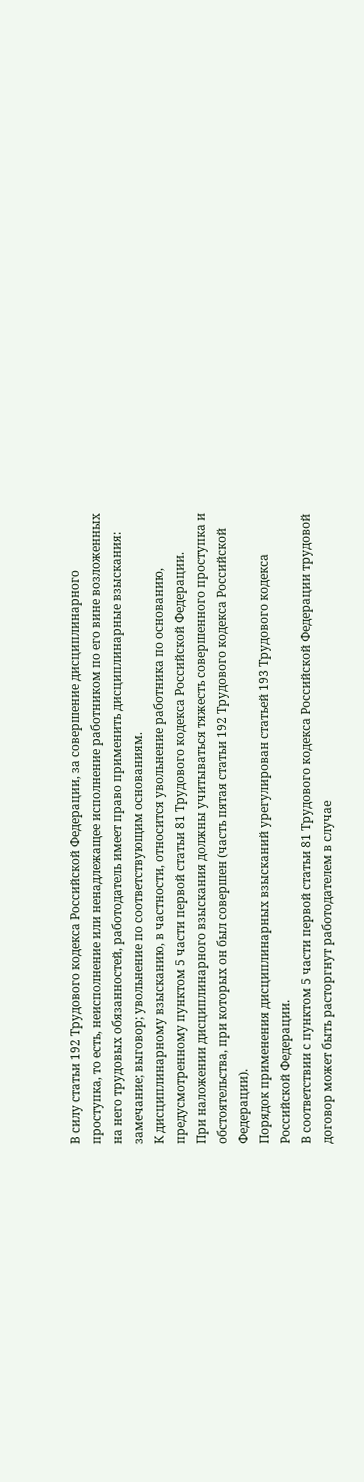В силу статьи 192 Трудового кодекса Российской Федерации, за совершение дисциплинарного проступка, то есть, неисполнение или ненадлежащее исполнение работником по его вине возложенных на него трудовых обязанностей, работодатель имеет право применить дисциплинарные взыскания: замечание; выговор; увольнение по соответствующим основаниям.
К дисциплинарному взысканию, в частности, относится увольнение работника по основанию, предусмотренному пунктом 5 части первой статьи 81 Трудового кодекса Российской Федерации.
При наложении дисциплинарного взыскания должны учитываться тяжесть совершенного проступка и обстоятельства, при которых он был совершен (часть пятая статьи 192 Трудового кодекса Российской Федерации).
Порядок применения дисциплинарных взысканий урегулирован статьей 193 Трудового кодекса Российской Федерации.
В соответствии с пунктом 5 части первой статьи 81 Трудового кодекса Российской Федерации трудовой договор может быть расторгнут работодателем в случае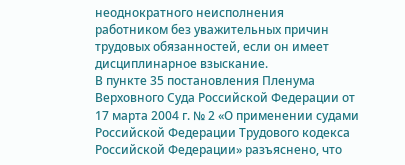неоднократного неисполнения работником без уважительных причин трудовых обязанностей, если он имеет дисциплинарное взыскание.
В пункте 35 постановления Пленума Верховного Суда Российской Федерации от 17 марта 2004 г. № 2 «О применении судами Российской Федерации Трудового кодекса Российской Федерации» разъяснено, что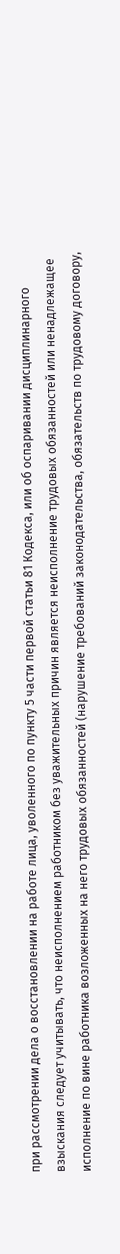при рассмотрении дела о восстановлении на работе лица, уволенного по пункту 5 части первой статьи 81 Кодекса, или об оспаривании дисциплинарного взыскания следует учитывать, что неисполнением работником без уважительных причин является неисполнение трудовых обязанностей или ненадлежащее исполнение по вине работника возложенных на него трудовых обязанностей (нарушение требований законодательства, обязательств по трудовому договору,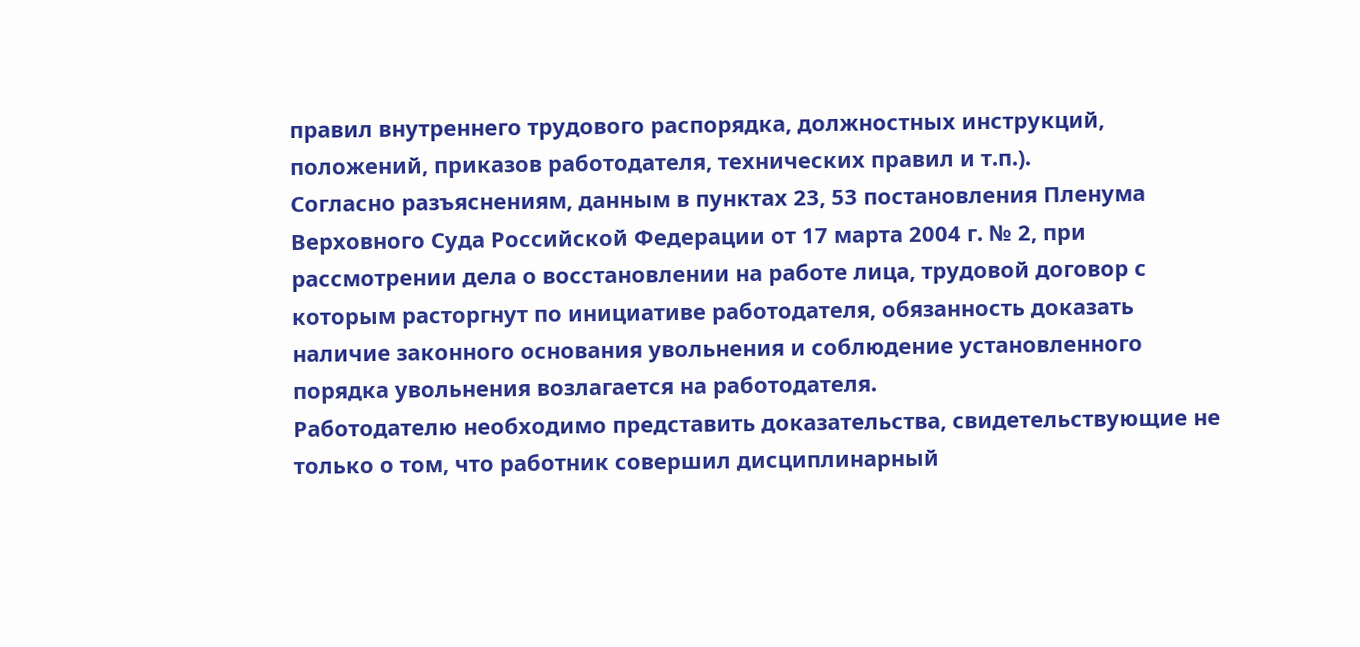правил внутреннего трудового распорядка, должностных инструкций, положений, приказов работодателя, технических правил и т.п.).
Согласно разъяснениям, данным в пунктах 23, 53 постановления Пленума Верховного Суда Российской Федерации от 17 марта 2004 г. № 2, при рассмотрении дела о восстановлении на работе лица, трудовой договор с которым расторгнут по инициативе работодателя, обязанность доказать наличие законного основания увольнения и соблюдение установленного порядка увольнения возлагается на работодателя.
Работодателю необходимо представить доказательства, свидетельствующие не только о том, что работник совершил дисциплинарный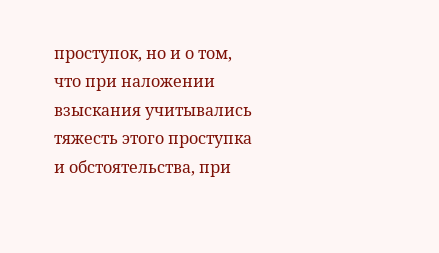проступок, но и о том, что при наложении взыскания учитывались тяжесть этого проступка и обстоятельства, при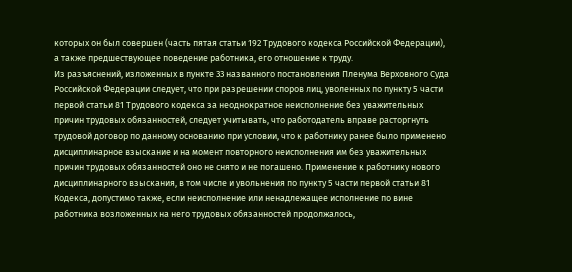которых он был совершен (часть пятая статьи 192 Трудового кодекса Российской Федерации), а также предшествующее поведение работника, его отношение к труду.
Из разъяснений, изложенных в пункте 33 названного постановления Пленума Верховного Суда Российской Федерации следует, что при разрешении споров лиц, уволенных по пункту 5 части первой статьи 81 Трудового кодекса за неоднократное неисполнение без уважительных причин трудовых обязанностей, следует учитывать, что работодатель вправе расторгнуть трудовой договор по данному основанию при условии, что к работнику ранее было применено дисциплинарное взыскание и на момент повторного неисполнения им без уважительных причин трудовых обязанностей оно не снято и не погашено. Применение к работнику нового дисциплинарного взыскания, в том числе и увольнения по пункту 5 части первой статьи 81 Кодекса, допустимо также, если неисполнение или ненадлежащее исполнение по вине работника возложенных на него трудовых обязанностей продолжалось,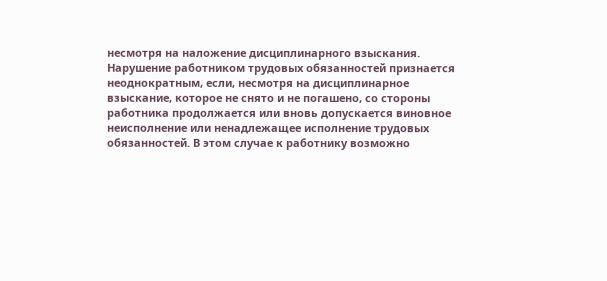несмотря на наложение дисциплинарного взыскания.
Нарушение работником трудовых обязанностей признается неоднократным, если, несмотря на дисциплинарное взыскание, которое не снято и не погашено, со стороны работника продолжается или вновь допускается виновное неисполнение или ненадлежащее исполнение трудовых обязанностей. В этом случае к работнику возможно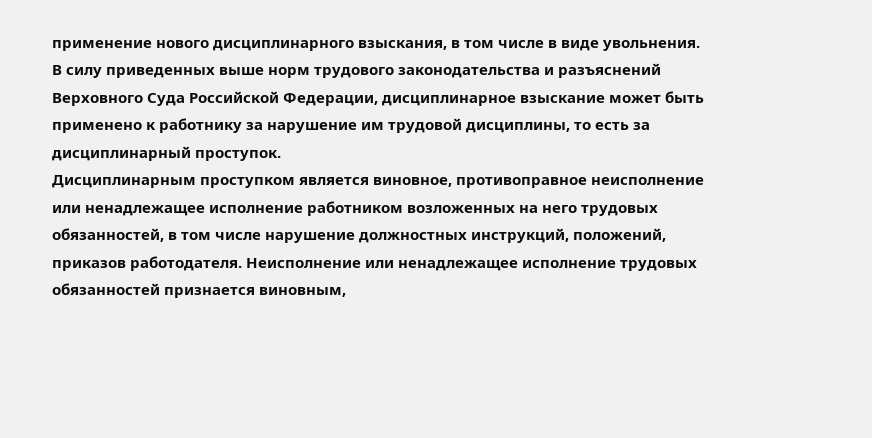применение нового дисциплинарного взыскания, в том числе в виде увольнения.
В силу приведенных выше норм трудового законодательства и разъяснений Верховного Суда Российской Федерации, дисциплинарное взыскание может быть применено к работнику за нарушение им трудовой дисциплины, то есть за дисциплинарный проступок.
Дисциплинарным проступком является виновное, противоправное неисполнение или ненадлежащее исполнение работником возложенных на него трудовых обязанностей, в том числе нарушение должностных инструкций, положений, приказов работодателя. Неисполнение или ненадлежащее исполнение трудовых обязанностей признается виновным,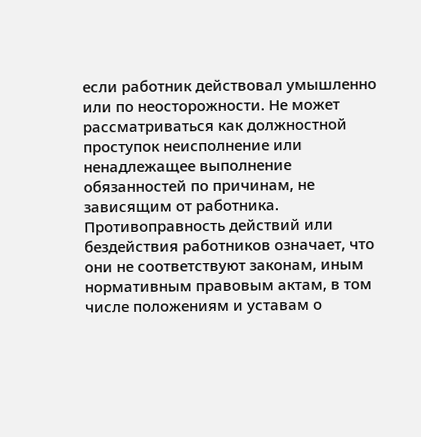если работник действовал умышленно или по неосторожности. Не может рассматриваться как должностной проступок неисполнение или ненадлежащее выполнение обязанностей по причинам, не зависящим от работника.
Противоправность действий или бездействия работников означает, что они не соответствуют законам, иным нормативным правовым актам, в том числе положениям и уставам о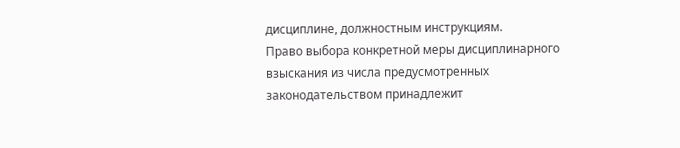дисциплине, должностным инструкциям.
Право выбора конкретной меры дисциплинарного взыскания из числа предусмотренных законодательством принадлежит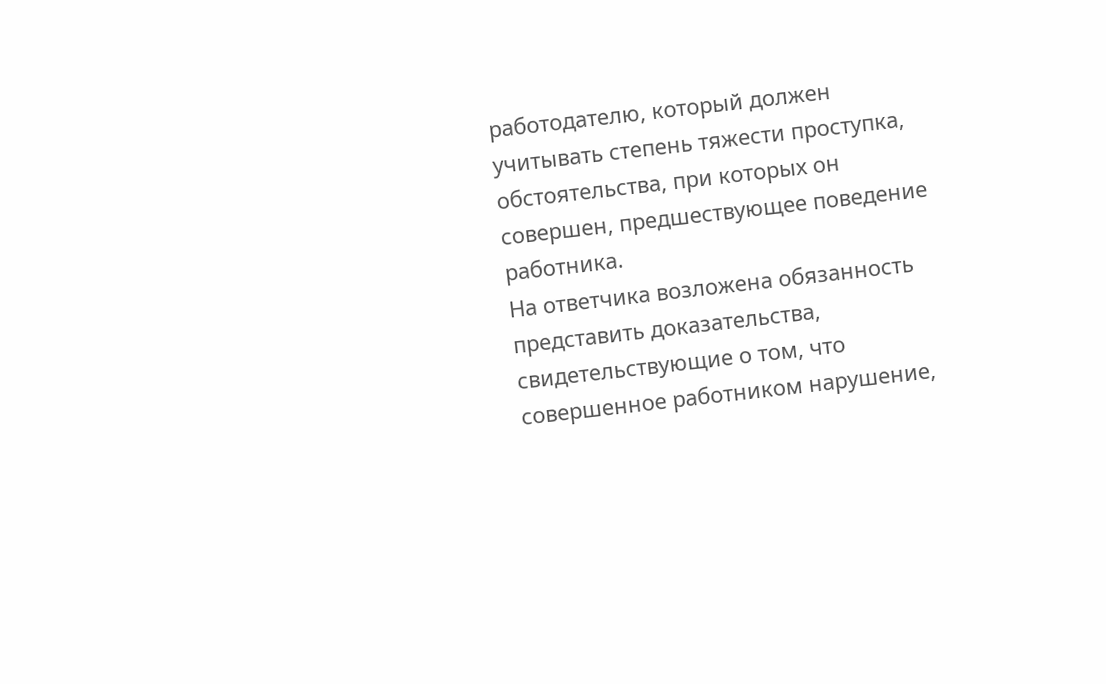работодателю, который должен учитывать степень тяжести проступка, обстоятельства, при которых он совершен, предшествующее поведение работника.
На ответчика возложена обязанность представить доказательства, свидетельствующие о том, что совершенное работником нарушение,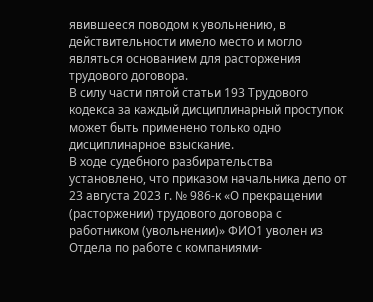явившееся поводом к увольнению, в действительности имело место и могло являться основанием для расторжения трудового договора.
В силу части пятой статьи 193 Трудового кодекса за каждый дисциплинарный проступок может быть применено только одно дисциплинарное взыскание.
В ходе судебного разбирательства установлено, что приказом начальника депо от 23 августа 2023 г. № 986-к «О прекращении (расторжении) трудового договора с работником (увольнении)» ФИО1 уволен из Отдела по работе с компаниями-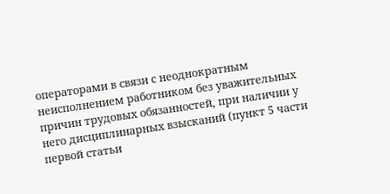операторами в связи с неоднократным неисполнением работником без уважительных причин трудовых обязанностей, при наличии у него дисциплинарных взысканий (пункт 5 части первой статьи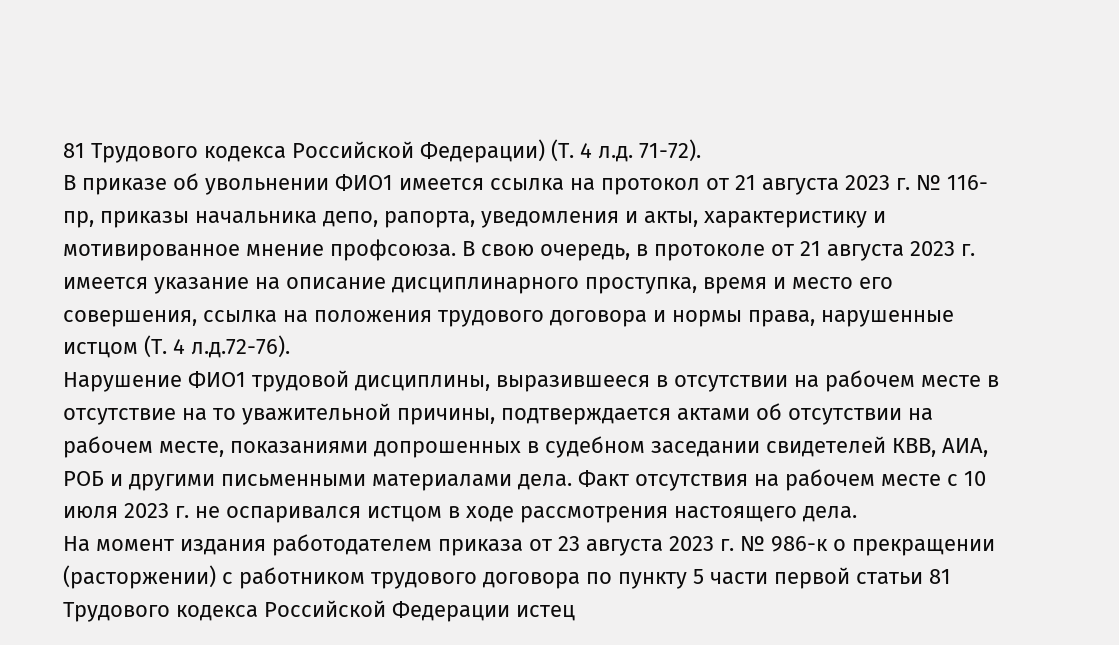81 Трудового кодекса Российской Федерации) (Т. 4 л.д. 71-72).
В приказе об увольнении ФИО1 имеется ссылка на протокол от 21 августа 2023 г. № 116-пр, приказы начальника депо, рапорта, уведомления и акты, характеристику и мотивированное мнение профсоюза. В свою очередь, в протоколе от 21 августа 2023 г. имеется указание на описание дисциплинарного проступка, время и место его совершения, ссылка на положения трудового договора и нормы права, нарушенные истцом (Т. 4 л.д.72-76).
Нарушение ФИО1 трудовой дисциплины, выразившееся в отсутствии на рабочем месте в отсутствие на то уважительной причины, подтверждается актами об отсутствии на рабочем месте, показаниями допрошенных в судебном заседании свидетелей КВВ, АИА, РОБ и другими письменными материалами дела. Факт отсутствия на рабочем месте с 10 июля 2023 г. не оспаривался истцом в ходе рассмотрения настоящего дела.
На момент издания работодателем приказа от 23 августа 2023 г. № 986-к о прекращении (расторжении) с работником трудового договора по пункту 5 части первой статьи 81 Трудового кодекса Российской Федерации истец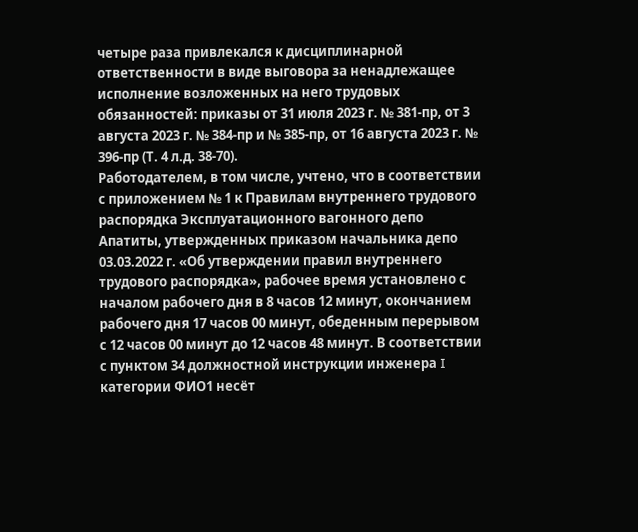четыре раза привлекался к дисциплинарной ответственности в виде выговора за ненадлежащее исполнение возложенных на него трудовых обязанностей: приказы от 31 июля 2023 г. № 381-пр, от 3 августа 2023 г. № 384-пр и № 385-пр, от 16 августа 2023 г. № 396-пр (Т. 4 л.д. 38-70).
Работодателем, в том числе, учтено, что в соответствии с приложением № 1 к Правилам внутреннего трудового распорядка Эксплуатационного вагонного депо Апатиты, утвержденных приказом начальника депо 03.03.2022 г. «Об утверждении правил внутреннего трудового распорядка», рабочее время установлено с началом рабочего дня в 8 часов 12 минут, окончанием рабочего дня 17 часов 00 минут, обеденным перерывом с 12 часов 00 минут до 12 часов 48 минут. В соответствии с пунктом 34 должностной инструкции инженера I категории ФИО1 несёт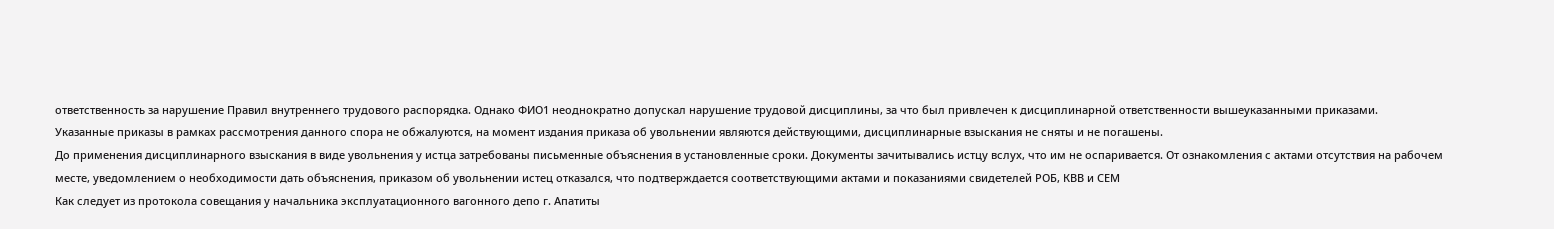ответственность за нарушение Правил внутреннего трудового распорядка. Однако ФИО1 неоднократно допускал нарушение трудовой дисциплины, за что был привлечен к дисциплинарной ответственности вышеуказанными приказами.
Указанные приказы в рамках рассмотрения данного спора не обжалуются, на момент издания приказа об увольнении являются действующими, дисциплинарные взыскания не сняты и не погашены.
До применения дисциплинарного взыскания в виде увольнения у истца затребованы письменные объяснения в установленные сроки. Документы зачитывались истцу вслух, что им не оспаривается. От ознакомления с актами отсутствия на рабочем месте, уведомлением о необходимости дать объяснения, приказом об увольнении истец отказался, что подтверждается соответствующими актами и показаниями свидетелей РОБ, КВВ и СЕМ
Как следует из протокола совещания у начальника эксплуатационного вагонного депо г. Апатиты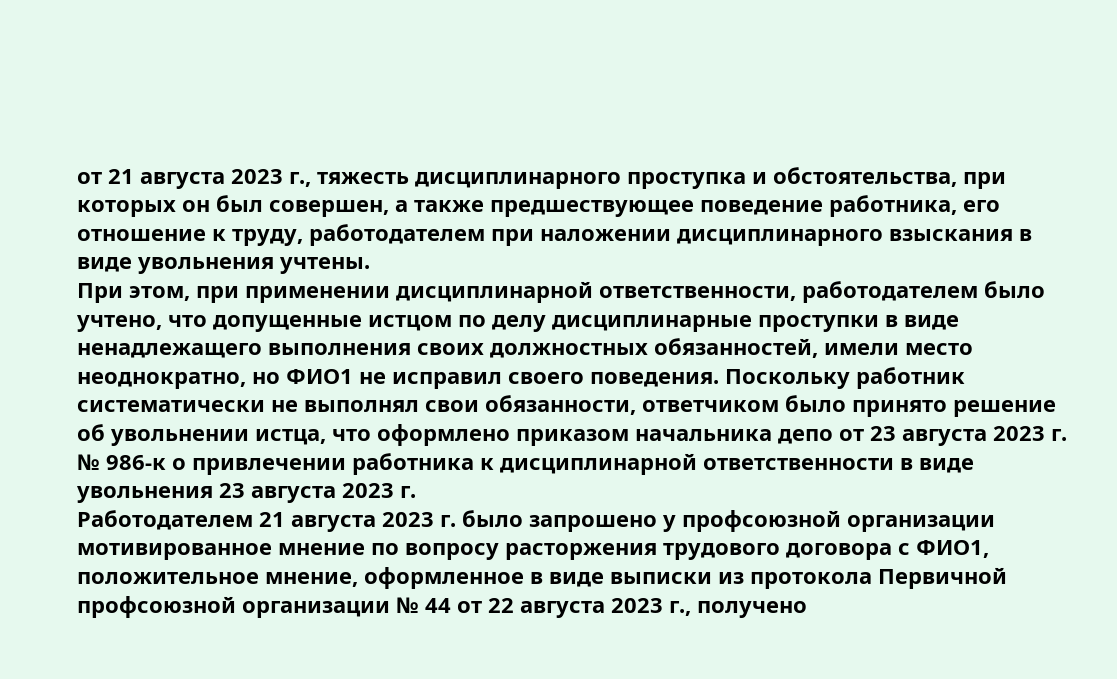от 21 августа 2023 г., тяжесть дисциплинарного проступка и обстоятельства, при которых он был совершен, а также предшествующее поведение работника, его отношение к труду, работодателем при наложении дисциплинарного взыскания в виде увольнения учтены.
При этом, при применении дисциплинарной ответственности, работодателем было учтено, что допущенные истцом по делу дисциплинарные проступки в виде ненадлежащего выполнения своих должностных обязанностей, имели место неоднократно, но ФИО1 не исправил своего поведения. Поскольку работник систематически не выполнял свои обязанности, ответчиком было принято решение об увольнении истца, что оформлено приказом начальника депо от 23 августа 2023 г. № 986-к о привлечении работника к дисциплинарной ответственности в виде увольнения 23 августа 2023 г.
Работодателем 21 августа 2023 г. было запрошено у профсоюзной организации мотивированное мнение по вопросу расторжения трудового договора с ФИО1, положительное мнение, оформленное в виде выписки из протокола Первичной профсоюзной организации № 44 от 22 августа 2023 г., получено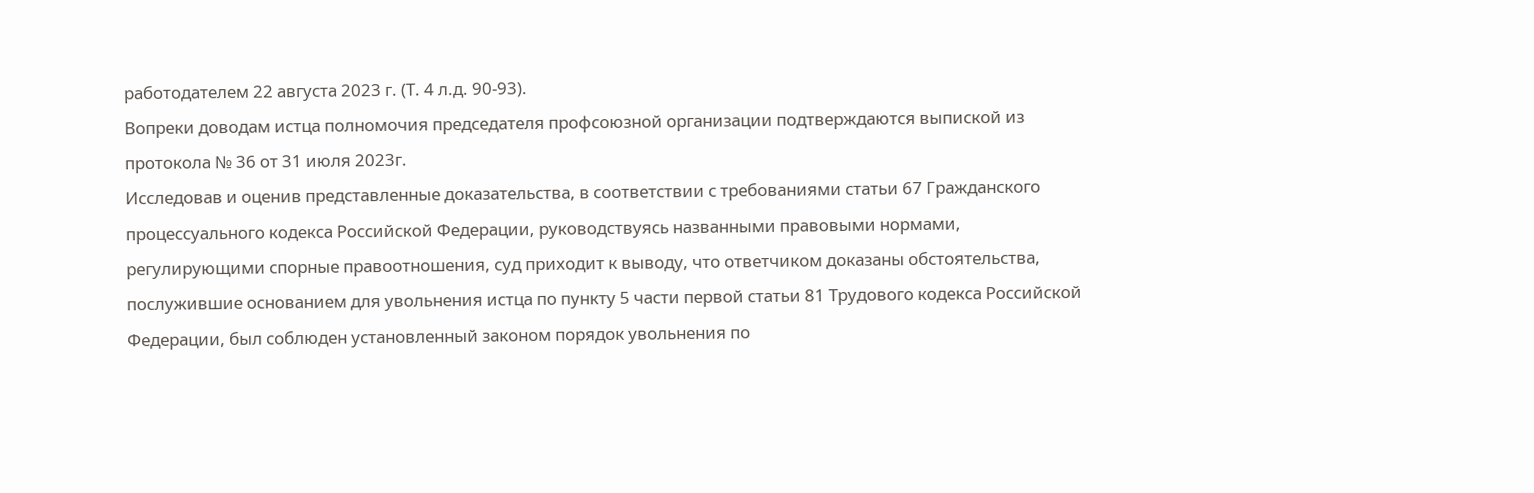работодателем 22 августа 2023 г. (Т. 4 л.д. 90-93).
Вопреки доводам истца полномочия председателя профсоюзной организации подтверждаются выпиской из протокола № 36 от 31 июля 2023г.
Исследовав и оценив представленные доказательства, в соответствии с требованиями статьи 67 Гражданского процессуального кодекса Российской Федерации, руководствуясь названными правовыми нормами, регулирующими спорные правоотношения, суд приходит к выводу, что ответчиком доказаны обстоятельства, послужившие основанием для увольнения истца по пункту 5 части первой статьи 81 Трудового кодекса Российской Федерации, был соблюден установленный законом порядок увольнения по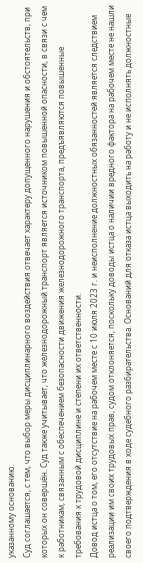указанному основанию.
Суд соглашается, с тем, что выбор меры дисциплинарного воздействия отвечает характеру допущенного нарушения и обстоятельств, при которых он совершён. Суд также учитывает, что железнодорожный транспорт является источником повышенной опасности, в связи с чем к работникам, связанным с обеспечением безопасности движения железнодорожного транспорта, предъявляются повышенные требования к трудовой дисциплине и степени их ответственности.
Довод истца о том, его отсутствие на рабочем месте с 10 июля 2023 г. и неисполнение должностных обязанностей является следствием реализации им своих трудовых прав, судом отклоняется, поскольку доводы истца о наличии вредного фактора на рабочем месте не нашли своего подтверждения в ходе судебного разбирательства. Оснований для отказа истца выходить на работу и не исполнять должностные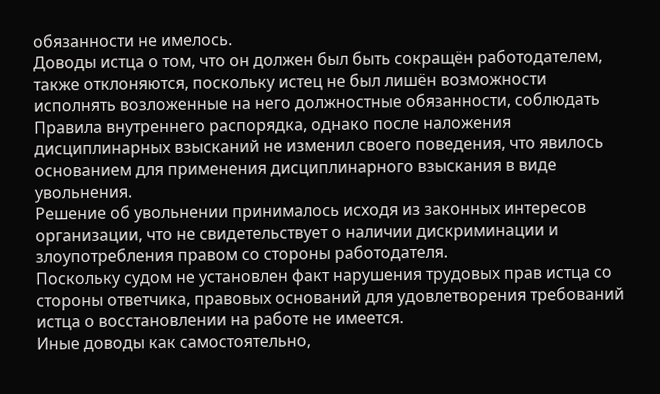обязанности не имелось.
Доводы истца о том, что он должен был быть сокращён работодателем, также отклоняются, поскольку истец не был лишён возможности исполнять возложенные на него должностные обязанности, соблюдать Правила внутреннего распорядка, однако после наложения дисциплинарных взысканий не изменил своего поведения, что явилось основанием для применения дисциплинарного взыскания в виде увольнения.
Решение об увольнении принималось исходя из законных интересов организации, что не свидетельствует о наличии дискриминации и злоупотребления правом со стороны работодателя.
Поскольку судом не установлен факт нарушения трудовых прав истца со стороны ответчика, правовых оснований для удовлетворения требований истца о восстановлении на работе не имеется.
Иные доводы как самостоятельно,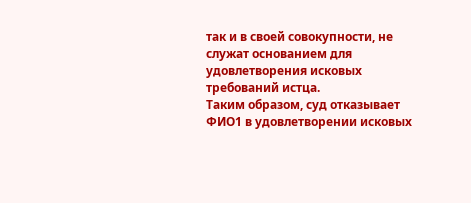так и в своей совокупности, не служат основанием для удовлетворения исковых требований истца.
Таким образом, суд отказывает ФИО1 в удовлетворении исковых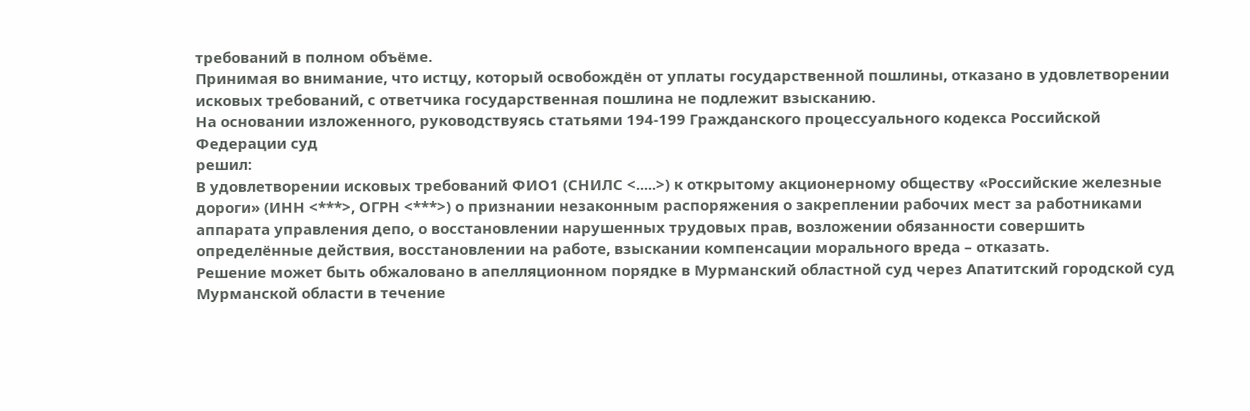требований в полном объёме.
Принимая во внимание, что истцу, который освобождён от уплаты государственной пошлины, отказано в удовлетворении исковых требований, с ответчика государственная пошлина не подлежит взысканию.
На основании изложенного, руководствуясь статьями 194-199 Гражданского процессуального кодекса Российской Федерации суд
решил:
В удовлетворении исковых требований ФИО1 (СНИЛС <.....>) к открытому акционерному обществу «Российские железные дороги» (ИНН <***>, ОГРН <***>) о признании незаконным распоряжения о закреплении рабочих мест за работниками аппарата управления депо, о восстановлении нарушенных трудовых прав, возложении обязанности совершить определённые действия, восстановлении на работе, взыскании компенсации морального вреда – отказать.
Решение может быть обжаловано в апелляционном порядке в Мурманский областной суд через Апатитский городской суд Мурманской области в течение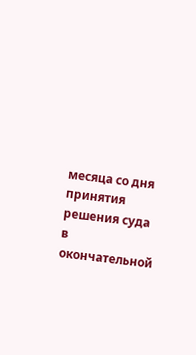месяца со дня принятия решения суда в окончательной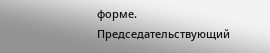форме.
Председательствующий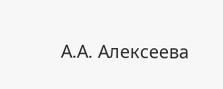А.А. Алексеева